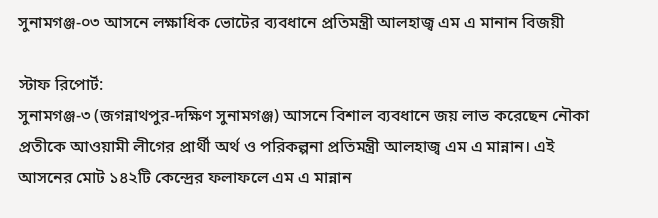সুনামগঞ্জ-০৩ আসনে লক্ষাধিক ভোটের ব্যবধানে প্রতিমন্ত্রী আলহাজ্ব এম এ মানান বিজয়ী

স্টাফ রিপোর্ট:
সুনামগঞ্জ-৩ (জগন্নাথপুর-দক্ষিণ সুনামগঞ্জ) আসনে বিশাল ব্যবধানে জয় লাভ করেছেন নৌকা প্রতীকে আওয়ামী লীগের প্রার্থী অর্থ ও পরিকল্পনা প্রতিমন্ত্রী আলহাজ্ব এম এ মান্নান। এই আসনের মোট ১৪২টি কেন্দ্রের ফলাফলে এম এ মান্নান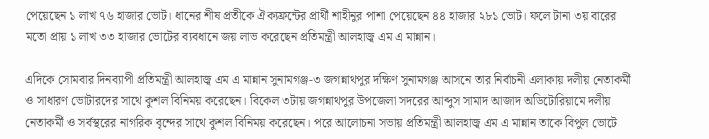পেয়েছেন ১ লাখ ৭৬ হাজার ভোট। ধানের শীষ প্রতীকে ঐক্যফ্রন্টের প্রার্থী শাহীনুর পাশা পেয়েছেন ৪৪ হাজার ২৮১ ভোট। ফলে টানা ৩য় বারের মতো প্রায় ১ লাখ ৩৩ হাজার ভোটের ব্যবধানে জয় লাভ করেছেন প্রতিমন্ত্রী আলহাজ্ব এম এ মান্নান।

এদিকে সোমবার দিনব্যাপী প্রতিমন্ত্রী আলহাজ্ব এম এ মান্নান সুনামগঞ্জ-৩ জগন্নাথপুর দক্ষিণ সুনামগঞ্জ আসনে তার নির্বাচনী এলাকায় দলীয় নেতাকর্মী ও সাধারণ ভোটারদের সাথে কুশল বিনিময় করেছেন। বিকেল ৩টায় জগন্নাথপুর উপজেলা সদরের আব্দুস সামাদ আজাদ অডিটোরিয়ামে দলীয় নেতাকর্মী ও সর্বস্থরের নাগরিক বৃন্দের সাথে কুশল বিনিময় করেছেন। পরে আলোচনা সভায় প্রতিমন্ত্রী আলহাজ্ব এম এ মান্নান তাকে বিপুল ভোটে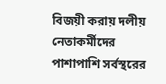বিজয়ী করায় দলীয় নেতাকর্মীদের পাশাপাশি সর্বস্থরের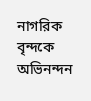নাগরিক বৃন্দকে অভিনন্দন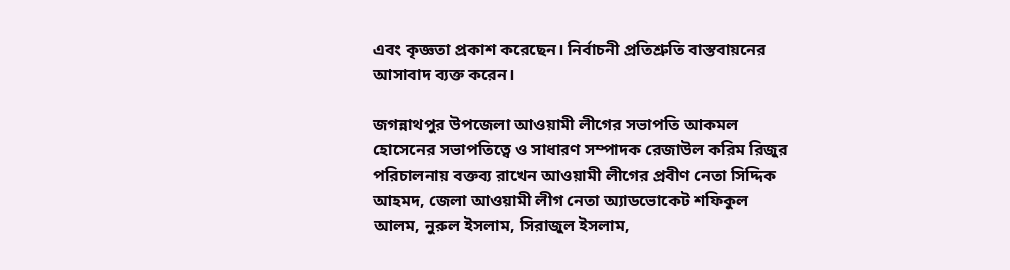এবং কৃজ্ঞতা প্রকাশ করেছেন। নির্বাচনী প্রতিশ্রুতি বাস্তবায়নের আসাবাদ ব্যক্ত করেন।

জগন্নাথপুর উপজেলা আওয়ামী লীগের সভাপতি আকমল হোসেনের সভাপতিত্বে ও সাধারণ সম্পাদক রেজাউল করিম রিজুর পরিচালনায় বক্তব্য রাখেন আওয়ামী লীগের প্রবীণ নেতা সিদ্দিক আহমদ, জেলা আওয়ামী লীগ নেতা অ্যাডভোকেট শফিকুল আলম, নুরুল ইসলাম, সিরাজুল ইসলাম,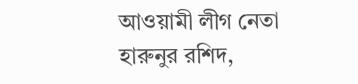আওয়ামী লীগ নেতা হারুনুর রশিদ,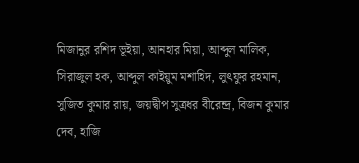মিজানুর রশিদ ভূইয়া, আনহার মিয়া, আব্দুল মালিক, সিরাজুল হক, আব্দুল কাইয়ুম মশাহিদ, লুৎফুর রহমান, সুজিত কুমার রায়, জয়দ্বীপ সুত্রধর বীরেন্দ্র, বিজন কুমার দেব, হাজি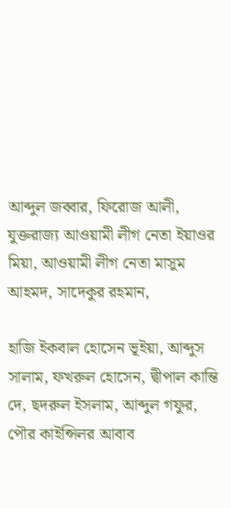আব্দুল জব্বার, ফিরোজ আলী, যুক্তরাজ্য আওয়ামী লীগ নেতা ইয়াওর মিয়া, আওয়ামী লীগ নেতা মাসুম আহমদ, সাদেকুর রহমান,

হাজি ইকবাল হোসেন ভূইয়া, আব্দুস সালাম, ফখরুল হোসেন, দ্বীপাল কান্তি দে, ছদরুল ইসলাম, আব্দুল গফুর, পৌর কাইন্সিলর আবাব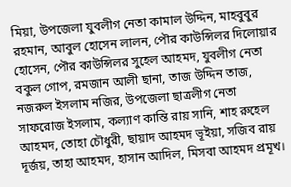মিয়া, উপজেলা যুবলীগ নেতা কামাল উদ্দিন, মাহবুবুর রহমান, আবুল হোসেন লালন, পৌর কাউন্সিলর দিলোয়ার হোসেন, পৌর কাউন্সিলর সুহেল আহমদ, যুবলীগ নেতা বকুল গোপ, রমজান আলী ছানা, তাজ উদ্দিন তাজ, নজরুল ইসলাম নজির, উপজেলা ছাত্রলীগ নেতা সাফরোজ ইসলাম, কল্যাণ কান্তি রায় সানি, শাহ রুহেল আহমদ, তোহা চৌধুরী, ছায়াদ আহমদ ভূইয়া, সজিব রায় দূর্জয়, তাহা আহমদ, হাসান আদিল, মিসবা আহমদ প্রমূখ।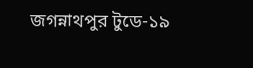জগন্নাথপুর টুডে-১৯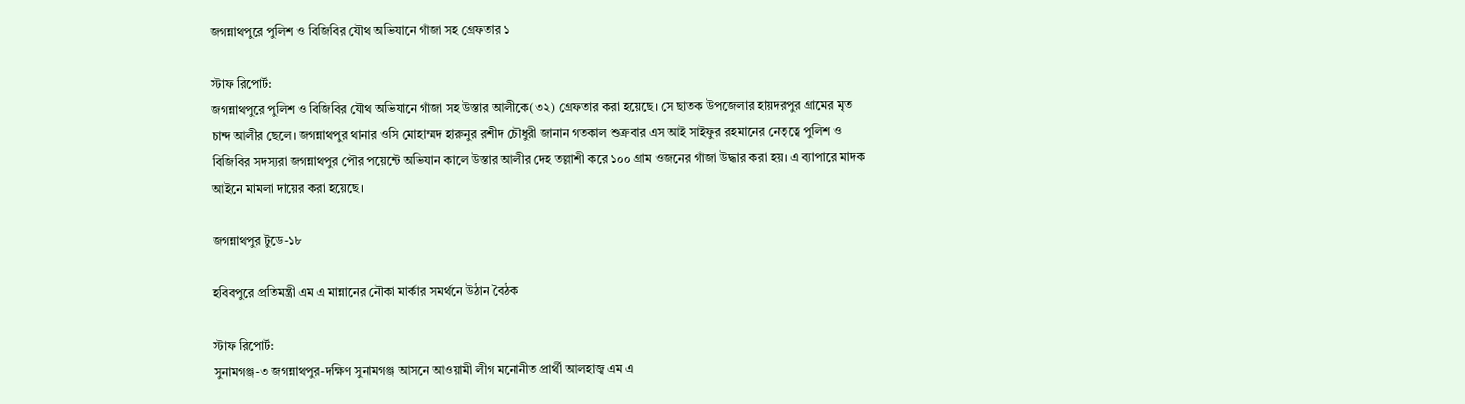জগন্নাথপুরে পুলিশ ও বিজিবির যৌথ অভিযানে গাঁজা সহ গ্রেফতার ১

স্টাফ রিপোর্ট:
জগন্নাথপুরে পুলিশ ও বিজিবির যৌথ অভিযানে গাঁজা সহ উস্তার আলীকে(৩২) গ্রেফতার করা হয়েছে। সে ছাতক উপজেলার হায়দরপুর গ্রামের মৃত চান্দ আলীর ছেলে। জগন্নাথপুর থানার ওসি মোহাম্মদ হারুনুর রশীদ চৌধুরী জানান গতকাল শুক্রবার এস আই সাইফুর রহমানের নেতৃত্বে পুলিশ ও বিজিবির সদস্যরা জগন্নাথপুর পৌর পয়েন্টে অভিযান কালে উস্তার আলীর দেহ তল্লাশী করে ১০০ গ্রাম ওজনের গাঁজা উদ্ধার করা হয়। এ ব্যাপারে মাদক আইনে মামলা দায়ের করা হয়েছে।

জগন্নাথপুর টুডে-১৮

হবিবপুরে প্রতিমন্ত্রী এম এ মান্নানের নৌকা মার্কার সমর্থনে উঠান বৈঠক

স্টাফ রিপোর্ট:
সুনামগঞ্জ-৩ জগন্নাথপুর-দক্ষিণ সুনামগঞ্জ আসনে আওয়ামী লীগ মনোনীত প্রার্থী আলহাজ্ব এম এ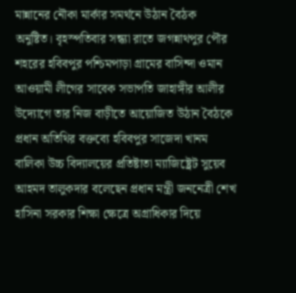মান্নানের নৌকা মার্কার সমর্থনে উঠান বৈঠক অনুষ্টিত। বৃহস্পতিবার সন্ধ্যা রাতে জগন্নাথপুর পৌর শহরের হবিবপুর পশ্চিমপাড়া গ্রামের বাসিন্দা ওমান আওয়ামী লীগের সাবেক সভাপতি জাহাঙ্গীর আলীর উদ্যোগে তার নিজ বাড়ীতে আয়োজিত উঠান বৈঠকে প্রধান অতিথির বক্তব্যে হবিবপুর সাজেদা খানম বালিকা উচ্চ বিদ্যালয়ের প্রতিষ্টাতা ম্যাজিষ্ট্রেট সুয়েব আহমদ তালুকদার বলেছেন প্রধান মন্ত্রী জননেত্রী শেখ হাসিনা সরকার শিক্ষা ক্ষেত্রে অগ্রাধিকার দিয়ে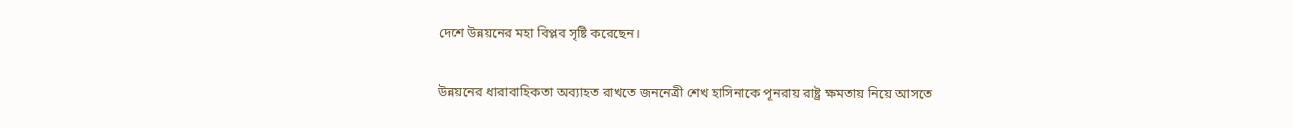দেশে উন্নয়নের মহা বিপ্লব সৃষ্টি করেছেন।

উন্নয়নের ধারাবাহিকতা অব্যাহত রাখতে জননেত্রী শেখ হাসিনাকে পূনরায় রাষ্ট্র ক্ষমতায় নিয়ে আসতে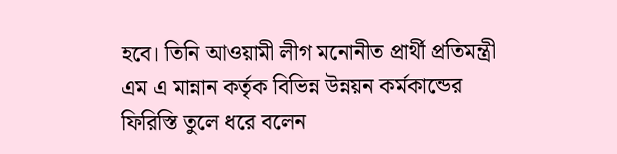হবে। তিনি আওয়ামী লীগ মনোনীত প্রার্থী প্রতিমন্ত্রী এম এ মান্নান কর্তৃক বিভিন্ন উন্নয়ন কর্মকান্ডের ফিরিস্তি তুলে ধরে বলেন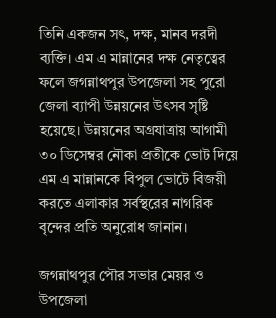তিনি একজন সৎ, দক্ষ, মানব দরদী ব্যক্তি। এম এ মান্নানের দক্ষ নেতৃত্বের ফলে জগন্নাথপুর উপজেলা সহ পুরো জেলা ব্যাপী উন্নয়নের উৎসব সৃষ্টি হয়েছে। উন্নয়নের অগ্রযাত্রায় আগামী ৩০ ডিসেম্বর নৌকা প্রতীকে ভোট দিয়ে এম এ মান্নানকে বিপুল ভোটে বিজয়ী করতে এলাকার সর্বস্থরের নাগরিক বৃন্দের প্রতি অনুরোধ জানান।

জগন্নাথপুর পৌর সভার মেয়র ও উপজেলা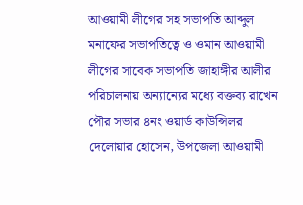আওয়ামী লীগের সহ সভাপতি আব্দুল মনাফের সভাপতিত্বে ও ওমান আওয়ামী লীগের সাবেক সভাপতি জাহাঙ্গীর আলীর পরিচালনায় অন্যান্যের মধ্যে বক্তব্য রাখেন পৌর সভার ৪নং ওয়ার্ড কাউন্সিলর দেলোয়ার হোসেন, উপজেলা আওয়ামী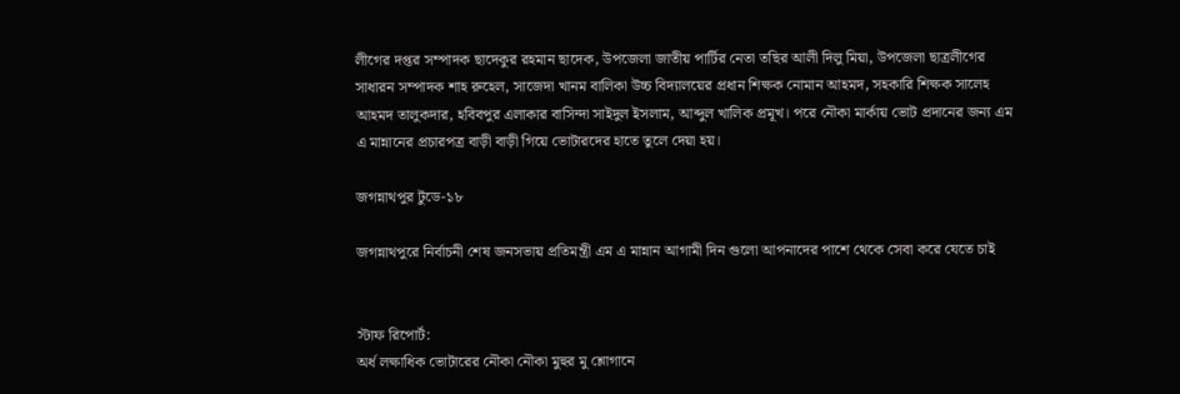লীগের দপ্তর সম্পাদক ছাদেকুর রহমান ছাদেক, উপজেলা জাতীয় পার্টির নেতা তছির আলী দিলু মিয়া, উপজেলা ছাত্রলীগের সাধারন সম্পাদক শাহ রুহেল, সাজেদা খানম বালিকা উচ্চ বিদ্যালয়ের প্রধান শিক্ষক নোমান আহমদ, সহকারি শিক্ষক সালেহ আহমদ তালুকদার, হবিবপুর এলাকার বাসিন্দা সাইদুল ইসলাম, আব্দুল খালিক প্রমূখ। পরে নৌকা মার্কায় ভোট প্রদানের জন্য এম এ মান্নানের প্রচারপত্র বাড়ী বাড়ী গিয়ে ভোটারদের হাতে তুলে দেয়া হয়।

জগন্নাথপুর টুডে-১৮

জগন্নাথপুরে নির্বাচনী শেষ জনসভায় প্রতিমন্ত্রী এম এ মান্নান আগামী দিন গুলো আপনাদের পাশে থেকে সেবা করে যেতে চাই


স্টাফ রিপোর্ট:
অর্ধ লক্ষাধিক ভোটারের নৌকা নৌকা মুহুর মু শ্লোগানে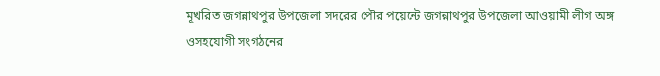মূখরিত জগন্নাথপুর উপজেলা সদরের পৌর পয়েন্টে জগন্নাথপুর উপজেলা আওয়ামী লীগ অঙ্গ ওসহযোগী সংগঠনের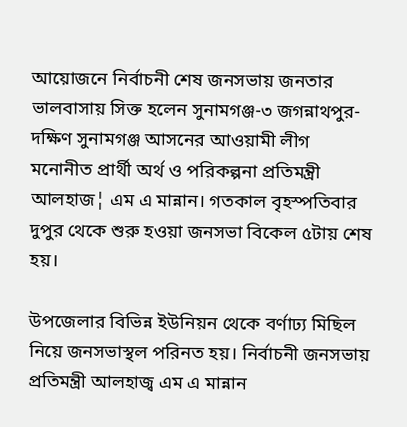আয়োজনে নির্বাচনী শেষ জনসভায় জনতার ভালবাসায় সিক্ত হলেন সুনামগঞ্জ-৩ জগন্নাথপুর-দক্ষিণ সুনামগঞ্জ আসনের আওয়ামী লীগ মনোনীত প্রার্থী অর্থ ও পরিকল্পনা প্রতিমন্ত্রী আলহাজ¦ এম এ মান্নান। গতকাল বৃহস্পতিবার দুপুর থেকে শুরু হওয়া জনসভা বিকেল ৫টায় শেষ হয়।

উপজেলার বিভিন্ন ইউনিয়ন থেকে বর্ণাঢ্য মিছিল নিয়ে জনসভাস্থল পরিনত হয়। নির্বাচনী জনসভায় প্রতিমন্ত্রী আলহাজ্ব এম এ মান্নান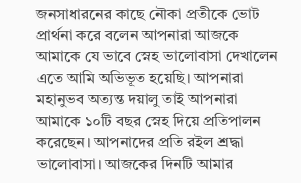জনসাধারনের কাছে নৌকা প্রতীকে ভোট প্রার্থনা করে বলেন আপনারা আজকে আমাকে যে ভাবে স্নেহ ভালোবাসা দেখালেন এতে আমি অভিভূত হয়েছি। আপনারা মহানুভব অত্যন্ত দয়ালু তাই আপনারা আমাকে ১০টি বছর স্নেহ দিয়ে প্রতিপালন করেছেন। আপনাদের প্রতি রইল শ্রদ্ধা ভালোবাসা। আজকের দিনটি আমার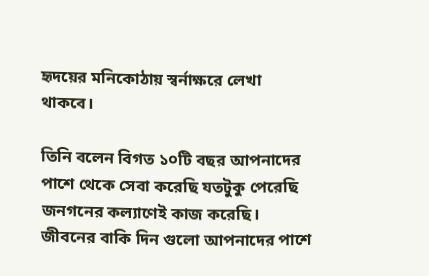হৃদয়ের মনিকোঠায় স্বর্নাক্ষরে লেখা থাকবে।

তিনি বলেন বিগত ১০টি বছর আপনাদের পাশে থেকে সেবা করেছি যতটুকু পেরেছি জনগনের কল্যাণেই কাজ করেছি। জীবনের বাকি দিন গুলো আপনাদের পাশে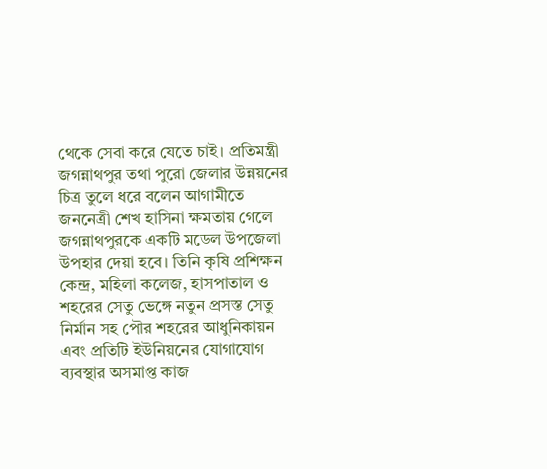থেকে সেবা করে যেতে চাই। প্রতিমন্ত্রী জগন্নাথপুর তথা পুরো জেলার উন্নয়নের চিত্র তুলে ধরে বলেন আগামীতে জননেত্রী শেখ হাসিনা ক্ষমতায় গেলে জগন্নাথপুরকে একটি মডেল উপজেলা উপহার দেয়া হবে। তিনি কৃষি প্রশিক্ষন কেন্দ্র, মহিলা কলেজ, হাসপাতাল ও শহরের সেতু ভেঙ্গে নতুন প্রসস্ত সেতু নির্মান সহ পৌর শহরের আধুনিকায়ন এবং প্রতিটি ইউনিয়নের যোগাযোগ ব্যবস্থার অসমাপ্ত কাজ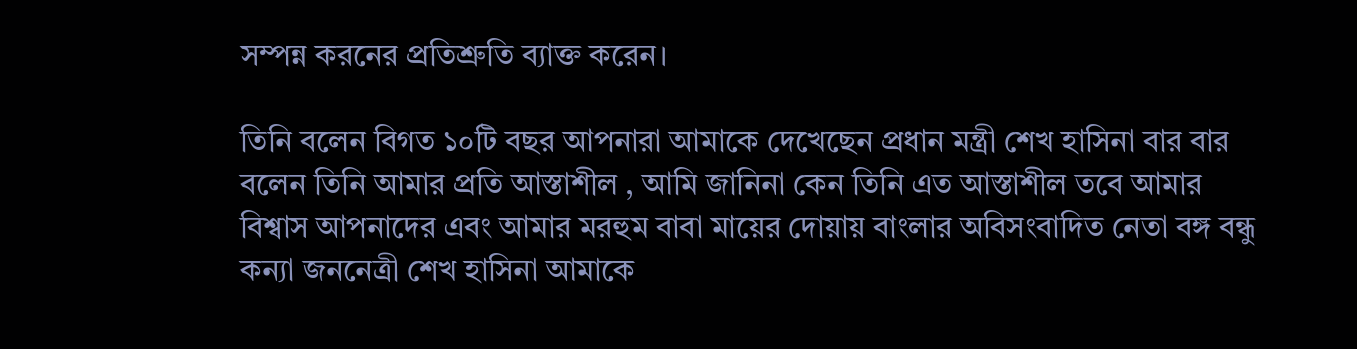সম্পন্ন করনের প্রতিশ্রুতি ব্যাক্ত করেন।

তিনি বলেন বিগত ১০টি বছর আপনারা আমাকে দেখেছেন প্রধান মন্ত্রী শেখ হাসিনা বার বার বলেন তিনি আমার প্রতি আস্তাশীল , আমি জানিনা কেন তিনি এত আস্তাশীল তবে আমার বিশ্বাস আপনাদের এবং আমার মরহুম বাবা মায়ের দোয়ায় বাংলার অবিসংবাদিত নেতা বঙ্গ বন্ধু কন্যা জননেত্রী শেখ হাসিনা আমাকে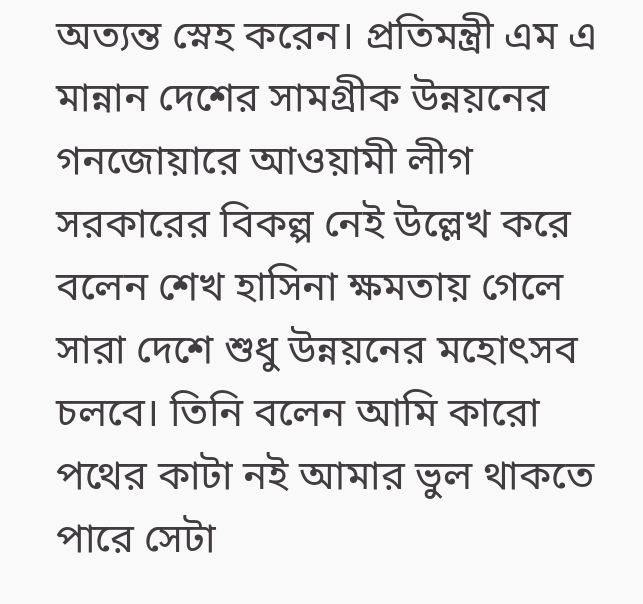অত্যন্ত স্নেহ করেন। প্রতিমন্ত্রী এম এ মান্নান দেশের সামগ্রীক উন্নয়নের গনজোয়ারে আওয়ামী লীগ সরকারের বিকল্প নেই উল্লেখ করে বলেন শেখ হাসিনা ক্ষমতায় গেলে সারা দেশে শুধু উন্নয়নের মহোৎসব চলবে। তিনি বলেন আমি কারো পথের কাটা নই আমার ভুল থাকতে পারে সেটা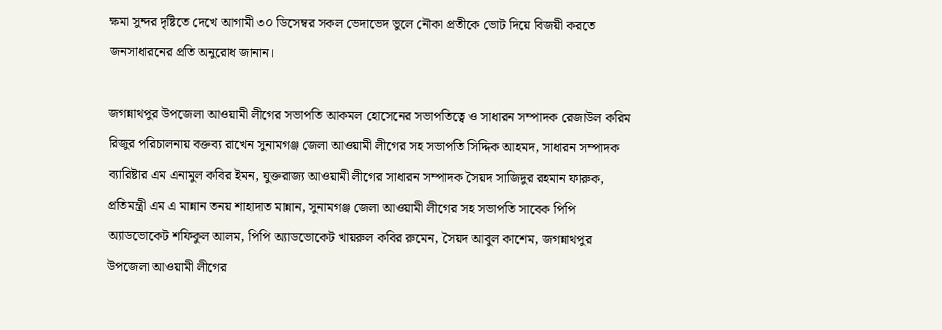ক্ষমা সুন্দর দৃষ্টিতে দেখে আগামী ৩০ ডিসেম্বর সকল ভেদাভেদ ভুলে নৌকা প্রতীকে ভোট দিয়ে বিজয়ী করতে জনসাধারনের প্রতি অনুরোধ জানান।

জগন্নাথপুর উপজেলা আওয়ামী লীগের সভাপতি আকমল হোসেনের সভাপতিত্বে ও সাধারন সম্পাদক রেজাউল করিম রিজুর পরিচালনায় বক্তব্য রাখেন সুনামগঞ্জ জেলা আওয়ামী লীগের সহ সভাপতি সিদ্দিক আহমদ, সাধারন সম্পাদক ব্যারিষ্টার এম এনামুল কবির ইমন, যুক্তরাজ্য আওয়ামী লীগের সাধারন সম্পাদক সৈয়দ সাজিদুর রহমান ফারুক, প্রতিমন্ত্রী এম এ মান্নান তনয় শাহাদাত মান্নান, সুনামগঞ্জ জেলা আওয়ামী লীগের সহ সভাপতি সাবেক পিপি অ্যাডভোকেট শফিকুল আলম, পিপি অ্যাডভোকেট খায়রুল কবির রুমেন, সৈয়দ আবুল কাশেম, জগন্নাথপুর উপজেলা আওয়ামী লীগের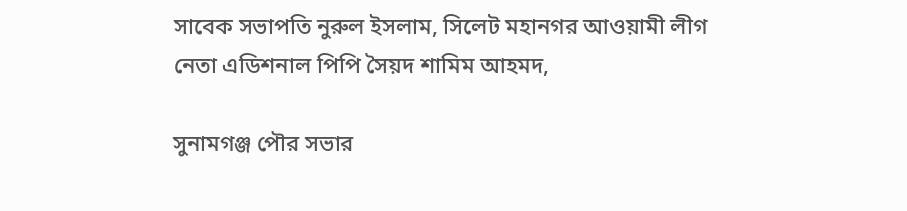সাবেক সভাপতি নুরুল ইসলাম, সিলেট মহানগর আওয়ামী লীগ নেতা এডিশনাল পিপি সৈয়দ শামিম আহমদ,

সুনামগঞ্জ পৌর সভার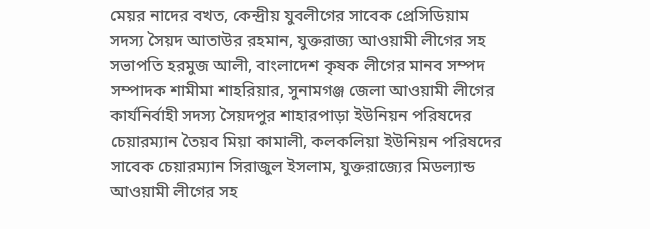মেয়র নাদের বখত, কেন্দ্রীয় যুবলীগের সাবেক প্রেসিডিয়াম সদস্য সৈয়দ আতাউর রহমান, যুক্তরাজ্য আওয়ামী লীগের সহ সভাপতি হরমুজ আলী, বাংলাদেশ কৃষক লীগের মানব সম্পদ সম্পাদক শামীমা শাহরিয়ার, সুনামগঞ্জ জেলা আওয়ামী লীগের কার্যনির্বাহী সদস্য সৈয়দপুর শাহারপাড়া ইউনিয়ন পরিষদের চেয়ারম্যান তৈয়ব মিয়া কামালী, কলকলিয়া ইউনিয়ন পরিষদের সাবেক চেয়ারম্যান সিরাজুল ইসলাম, যুক্তরাজ্যের মিডল্যান্ড আওয়ামী লীগের সহ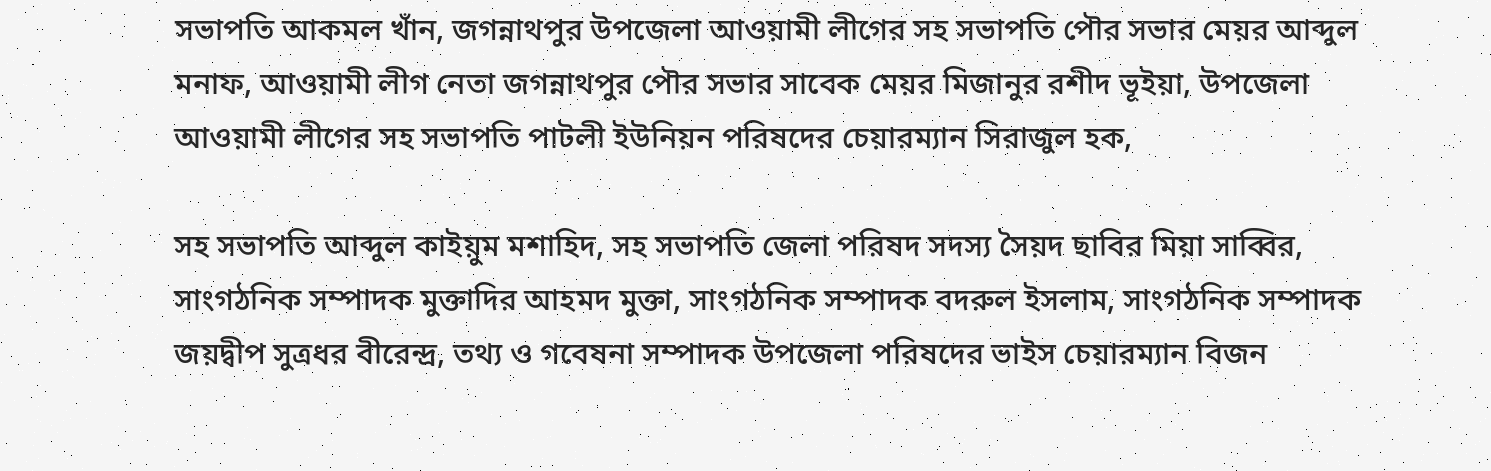সভাপতি আকমল খাঁন, জগন্নাথপুর উপজেলা আওয়ামী লীগের সহ সভাপতি পৌর সভার মেয়র আব্দুল মনাফ, আওয়ামী লীগ নেতা জগন্নাথপুর পৌর সভার সাবেক মেয়র মিজানুর রশীদ ভূইয়া, উপজেলা আওয়ামী লীগের সহ সভাপতি পাটলী ইউনিয়ন পরিষদের চেয়ারম্যান সিরাজুল হক,

সহ সভাপতি আব্দুল কাইয়ুম মশাহিদ, সহ সভাপতি জেলা পরিষদ সদস্য সৈয়দ ছাবির মিয়া সাব্বির, সাংগঠনিক সম্পাদক মুক্তাদির আহমদ মুক্তা, সাংগঠনিক সম্পাদক বদরুল ইসলাম, সাংগঠনিক সম্পাদক জয়দ্বীপ সুত্রধর বীরেন্দ্র, তথ্য ও গবেষনা সম্পাদক উপজেলা পরিষদের ভাইস চেয়ারম্যান বিজন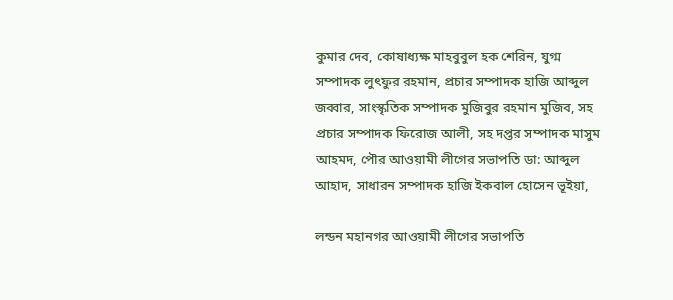কুমার দেব, কোষাধ্যক্ষ মাহবুবুল হক শেরিন, যুগ্ম সম্পাদক লুৎফুর রহমান, প্রচার সম্পাদক হাজি আব্দুল জব্বার, সাংস্কৃতিক সম্পাদক মুজিবুর রহমান মুজিব, সহ প্রচার সম্পাদক ফিরোজ আলী, সহ দপ্তর সম্পাদক মাসুম আহমদ, পৌর আওয়ামী লীগের সভাপতি ডা: আব্দুল আহাদ, সাধারন সম্পাদক হাজি ইকবাল হোসেন ভূইয়া,

লন্ডন মহানগর আওয়ামী লীগের সভাপতি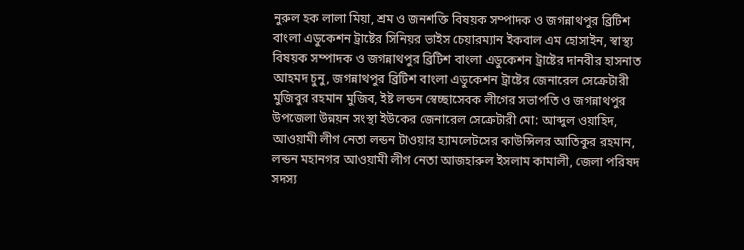নুরুল হক লালা মিয়া, শ্রম ও জনশক্তি বিষয়ক সম্পাদক ও জগন্নাথপুর ব্রিটিশ বাংলা এডুকেশন ট্রাষ্টের সিনিয়র ভাইস চেয়ারম্যান ইকবাল এম হোসাইন, স্বাস্থ্য বিষয়ক সম্পাদক ও জগন্নাথপুর ব্রিটিশ বাংলা এডুকেশন ট্রাষ্টের দানবীর হাসনাত আহমদ চুনু, জগন্নাথপুর ব্রিটিশ বাংলা এডুকেশন ট্রাষ্টের জেনারেল সেক্রেটারী মুজিবুর রহমান মুজিব, ইষ্ট লন্ডন স্বেচ্ছাসেবক লীগের সভাপতি ও জগন্নাথপুর উপজেলা উন্নয়ন সংস্থা ইউকের জেনারেল সেক্রেটারী মো: আব্দুল ওয়াহিদ, আওয়ামী লীগ নেতা লন্ডন টাওয়ার হ্যামলেটসের কাউন্সিলর আতিকুর রহমান, লন্ডন মহানগর আওয়ামী লীগ নেতা আজহারুল ইসলাম কামালী, জেলা পরিষদ সদস্য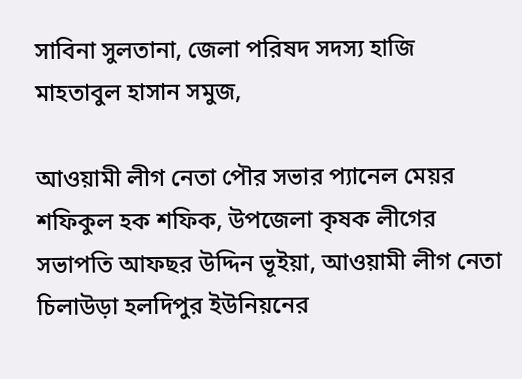সাবিনা সুলতানা, জেলা পরিষদ সদস্য হাজি মাহতাবুল হাসান সমুজ,

আওয়ামী লীগ নেতা পৌর সভার প্যানেল মেয়র শফিকুল হক শফিক, উপজেলা কৃষক লীগের সভাপতি আফছর উদ্দিন ভূইয়া, আওয়ামী লীগ নেতা চিলাউড়া হলদিপুর ইউনিয়নের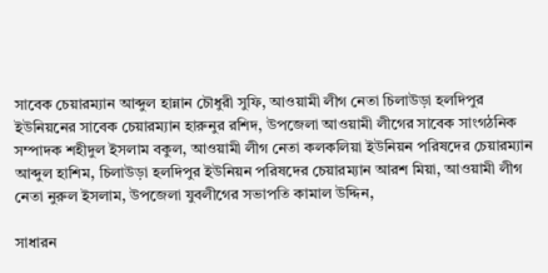সাবেক চেয়ারম্যান আব্দুল হান্নান চৌধুরী সুফি, আওয়ামী লীগ নেতা চিলাউড়া হলদিপুর ইউনিয়নের সাবেক চেয়ারম্যান হারুনুর রশিদ, উপজেলা আওয়ামী লীগের সাবেক সাংগঠনিক সম্পাদক শহীদুল ইসলাম বকুল, আওয়ামী লীগ নেতা কলকলিয়া ইউনিয়ন পরিষদের চেয়ারম্যান আব্দুল হাশিম, চিলাউড়া হলদিপুর ইউনিয়ন পরিষদের চেয়ারম্যান আরশ মিয়া, আওয়ামী লীগ নেতা নুরুল ইসলাম, উপজেলা যুবলীগের সভাপতি কামাল উদ্দিন,

সাধারন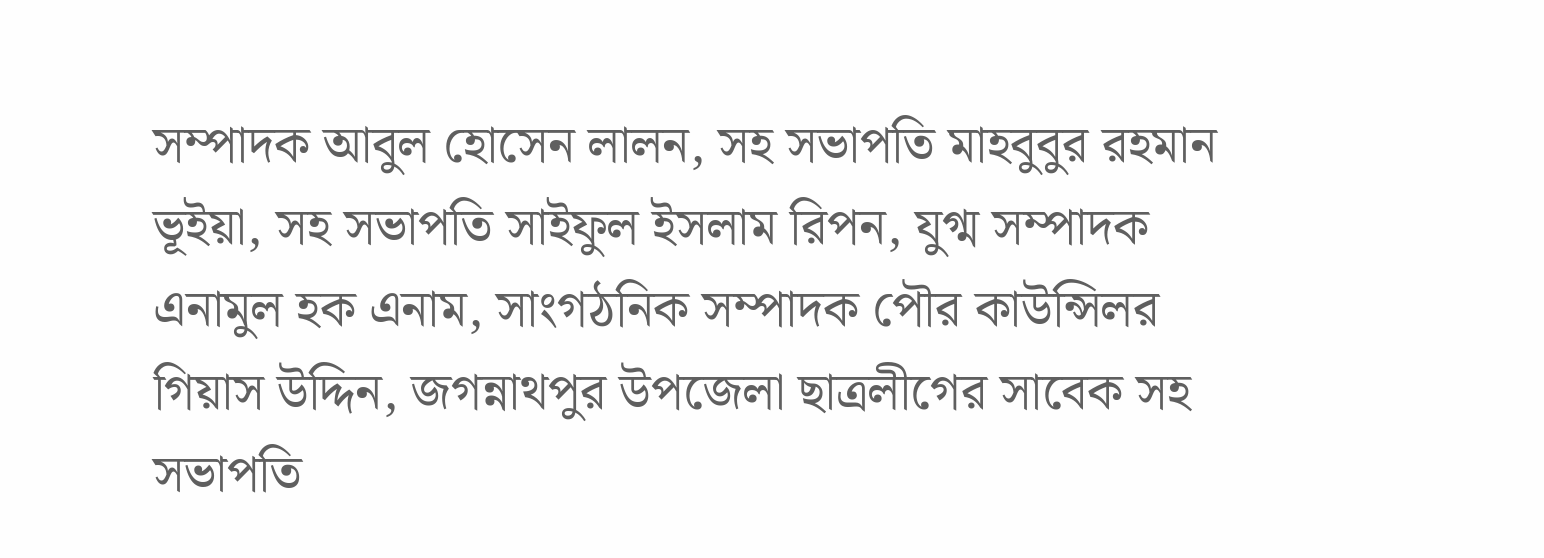সম্পাদক আবুল হোসেন লালন, সহ সভাপতি মাহবুবুর রহমান ভূইয়া, সহ সভাপতি সাইফুল ইসলাম রিপন, যুগ্ম সম্পাদক এনামুল হক এনাম, সাংগঠনিক সম্পাদক পৌর কাউন্সিলর গিয়াস উদ্দিন, জগন্নাথপুর উপজেলা ছাত্রলীগের সাবেক সহ সভাপতি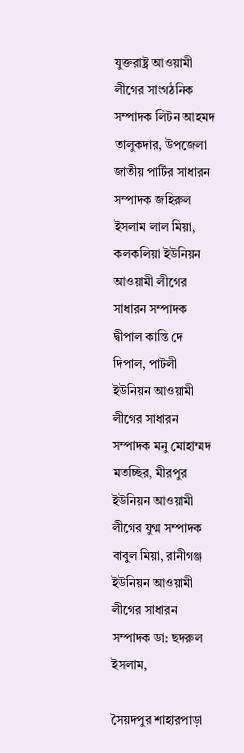যুক্তরাষ্ট্র আওয়ামী লীগের সাংগঠনিক সম্পাদক লিটন আহমদ তালুকদার, উপজেলা জাতীয় পার্টির সাধারন সম্পাদক জহিরুল ইসলাম লাল মিয়া, কলকলিয়া ইউনিয়ন আওয়ামী লীগের সাধারন সম্পাদক দ্বীপাল কান্তি দে দিপাল, পাটলী ইউনিয়ন আওয়ামী লীগের সাধারন সম্পাদক মনু মোহাম্মদ মতচ্ছির, মীরপুর ইউনিয়ন আওয়ামী লীগের যুগ্ম সম্পাদক বাবুল মিয়া, রানীগঞ্জ ইউনিয়ন আওয়ামী লীগের সাধারন সম্পাদক ডা: ছদরুল ইসলাম,

সৈয়দপুর শাহারপাড়া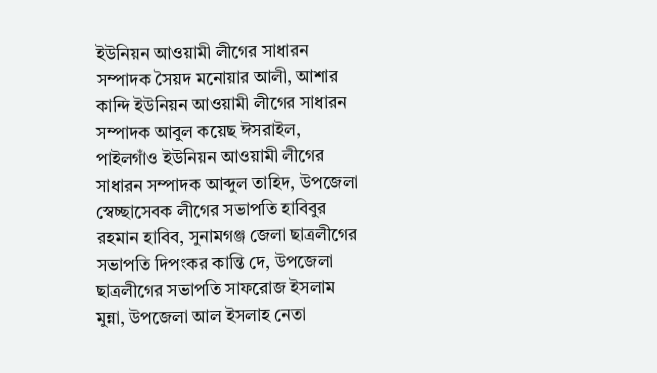ইউনিয়ন আওয়ামী লীগের সাধারন সম্পাদক সৈয়দ মনোয়ার আলী, আশার কান্দি ইউনিয়ন আওয়ামী লীগের সাধারন সম্পাদক আবুল কয়েছ ঈসরাইল, পাইলগাঁও ইউনিয়ন আওয়ামী লীগের সাধারন সম্পাদক আব্দুল তাহিদ, উপজেলা স্বেচ্ছাসেবক লীগের সভাপতি হাবিবুর রহমান হাবিব, সুনামগঞ্জ জেলা ছাত্রলীগের সভাপতি দিপংকর কান্তি দে, উপজেলা ছাত্রলীগের সভাপতি সাফরোজ ইসলাম মুন্না, উপজেলা আল ইসলাহ নেতা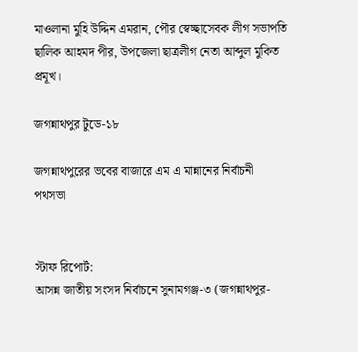মাওলানা মুহি উদ্দিন এমরান, পৌর স্বেচ্ছাসেবক লীগ সভাপতি ছালিক আহমদ পীর, উপজেলা ছাত্রলীগ নেতা আব্দুল মুকিত প্রমূখ।

জগন্নাথপুর টুডে-১৮

জগন্নাথপুরের ভবের বাজারে এম এ মান্নানের নির্বাচনী পথসভা


স্টাফ রিপোর্ট:
আসন্ন জাতীয় সংসদ নির্বাচনে সুনামগঞ্জ-৩ (জগন্নাথপুর-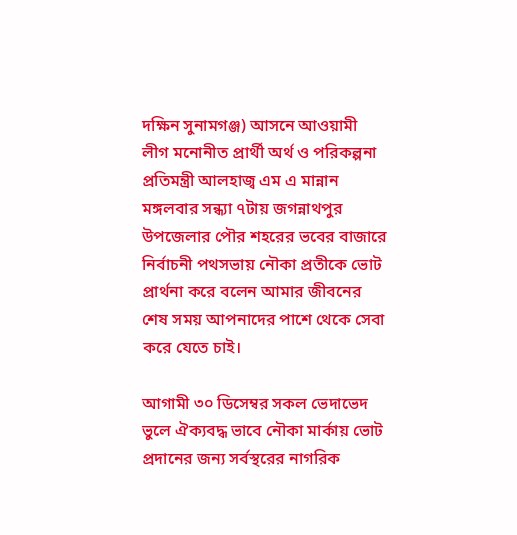দক্ষিন সুনামগঞ্জ) আসনে আওয়ামী লীগ মনোনীত প্রার্থী অর্থ ও পরিকল্পনা প্রতিমন্ত্রী আলহাজ্ব এম এ মান্নান মঙ্গলবার সন্ধ্যা ৭টায় জগন্নাথপুর উপজেলার পৌর শহরের ভবের বাজারে নির্বাচনী পথসভায় নৌকা প্রতীকে ভোট প্রার্থনা করে বলেন আমার জীবনের শেষ সময় আপনাদের পাশে থেকে সেবা করে যেতে চাই।

আগামী ৩০ ডিসেম্বর সকল ভেদাভেদ ভুলে ঐক্যবদ্ধ ভাবে নৌকা মার্কায় ভোট প্রদানের জন্য সর্বস্থরের নাগরিক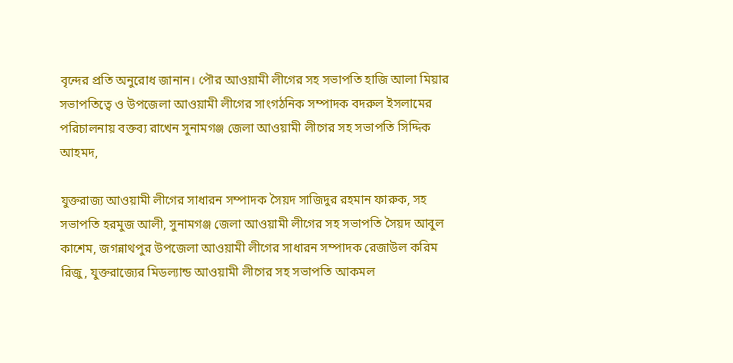বৃন্দের প্রতি অনুরোধ জানান। পৌর আওয়ামী লীগের সহ সভাপতি হাজি আলা মিয়ার সভাপতিত্বে ও উপজেলা আওয়ামী লীগের সাংগঠনিক সম্পাদক বদরুল ইসলামের পরিচালনায় বক্তব্য রাখেন সুনামগঞ্জ জেলা আওয়ামী লীগের সহ সভাপতি সিদ্দিক আহমদ,

যুক্তরাজ্য আওয়ামী লীগের সাধারন সম্পাদক সৈয়দ সাজিদুর রহমান ফারুক, সহ সভাপতি হরমুজ আলী, সুনামগঞ্জ জেলা আওয়ামী লীগের সহ সভাপতি সৈয়দ আবুল কাশেম, জগন্নাথপুর উপজেলা আওয়ামী লীগের সাধারন সম্পাদক রেজাউল করিম রিজু, যুক্তরাজ্যের মিডল্যান্ড আওয়ামী লীগের সহ সভাপতি আকমল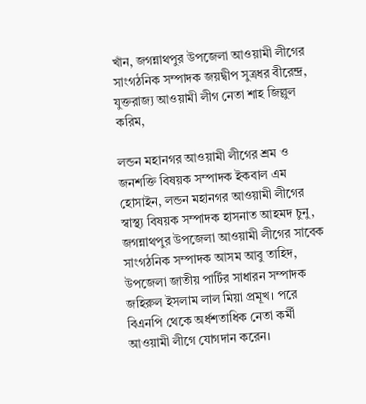খাঁন, জগন্নাথপুর উপজেলা আওয়ামী লীগের সাংগঠনিক সম্পাদক জয়দ্বীপ সুত্রধর বীরেন্দ্র, যুক্তরাজ্য আওয়ামী লীগ নেতা শাহ জিল্লুল করিম,

লন্ডন মহানগর আওয়ামী লীগের শ্রম ও জনশক্তি বিষয়ক সম্পাদক ইকবাল এম হোসাইন, লন্ডন মহানগর আওয়ামী লীগের স্বাস্থ্য বিষয়ক সম্পাদক হাসনাত আহমদ চুনু, জগন্নাথপুর উপজেলা আওয়ামী লীগের সাবেক সাংগঠনিক সম্পাদক আসম আবু তাহিদ, উপজেলা জাতীয় পার্টির সাধারন সম্পাদক জহিরুল ইসলাম লাল মিয়া প্রমূখ। পরে বিএনপি থেকে অর্ধশতাধিক নেতা কর্মী আওয়ামী লীগে যোগদান করেন।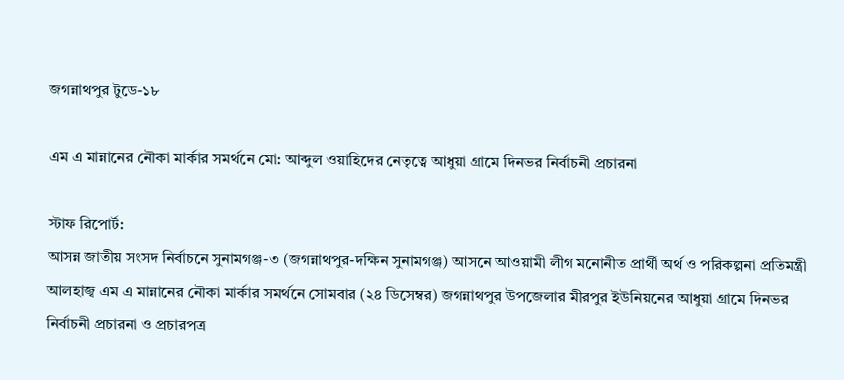জগন্নাথপুর টুডে-১৮

এম এ মান্নানের নৌকা মার্কার সমর্থনে মো: আব্দুল ওয়াহিদের নেতৃত্বে আধুয়া গ্রামে দিনভর নির্বাচনী প্রচারনা

স্টাফ রিপোর্ট:
আসন্ন জাতীয় সংসদ নির্বাচনে সুনামগঞ্জ-৩ (জগন্নাথপুর-দক্ষিন সুনামগঞ্জ) আসনে আওয়ামী লীগ মনোনীত প্রার্থী অর্থ ও পরিকল্পনা প্রতিমন্ত্রী আলহাজ্ব এম এ মান্নানের নৌকা মার্কার সমর্থনে সোমবার (২৪ ডিসেম্বর) জগন্নাথপুর উপজেলার মীরপুর ইউনিয়নের আধুয়া গ্রামে দিনভর নির্বাচনী প্রচারনা ও প্রচারপত্র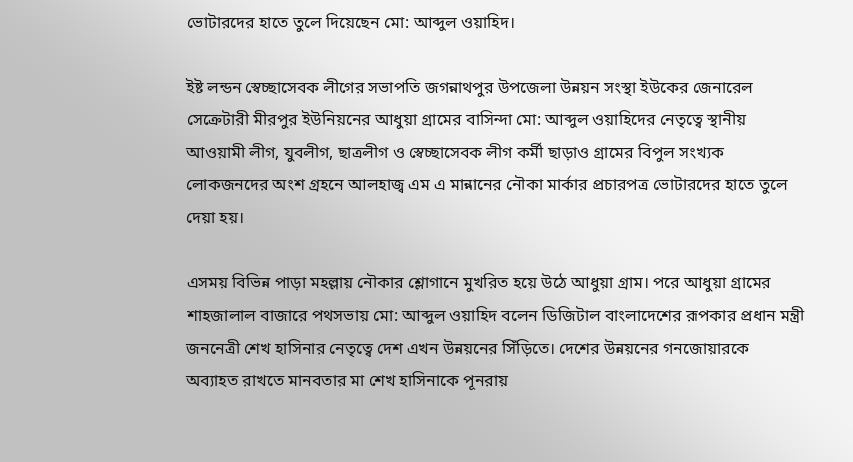ভোটারদের হাতে তুলে দিয়েছেন মো: আব্দুল ওয়াহিদ।

ইষ্ট লন্ডন স্বেচ্ছাসেবক লীগের সভাপতি জগন্নাথপুর উপজেলা উন্নয়ন সংস্থা ইউকের জেনারেল সেক্রেটারী মীরপুর ইউনিয়নের আধুয়া গ্রামের বাসিন্দা মো: আব্দুল ওয়াহিদের নেতৃত্বে স্থানীয় আওয়ামী লীগ, যুবলীগ, ছাত্রলীগ ও স্বেচ্ছাসেবক লীগ কর্মী ছাড়াও গ্রামের বিপুল সংখ্যক লোকজনদের অংশ গ্রহনে আলহাজ্ব এম এ মান্নানের নৌকা মার্কার প্রচারপত্র ভোটারদের হাতে তুলে দেয়া হয়।

এসময় বিভিন্ন পাড়া মহল্লায় নৌকার শ্লোগানে মুখরিত হয়ে উঠে আধুয়া গ্রাম। পরে আধুয়া গ্রামের শাহজালাল বাজারে পথসভায় মো: আব্দুল ওয়াহিদ বলেন ডিজিটাল বাংলাদেশের রূপকার প্রধান মন্ত্রী জননেত্রী শেখ হাসিনার নেতৃত্বে দেশ এখন উন্নয়নের সিঁড়িতে। দেশের উন্নয়নের গনজোয়ারকে অব্যাহত রাখতে মানবতার মা শেখ হাসিনাকে পূনরায়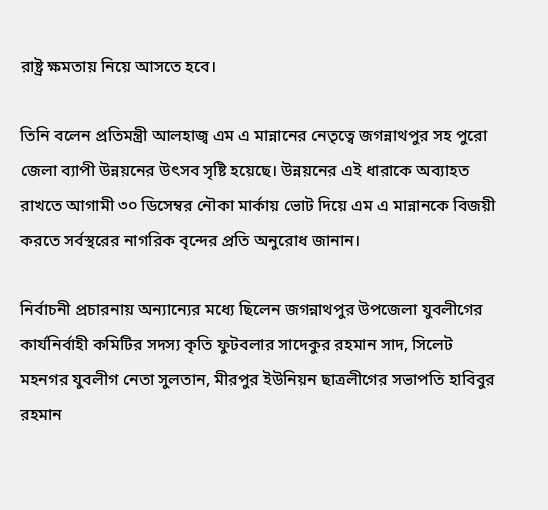রাষ্ট্র ক্ষমতায় নিয়ে আসতে হবে।

তিনি বলেন প্রতিমন্ত্রী আলহাজ্ব এম এ মান্নানের নেতৃত্বে জগন্নাথপুর সহ পুরো জেলা ব্যাপী উন্নয়নের উৎসব সৃষ্টি হয়েছে। উন্নয়নের এই ধারাকে অব্যাহত রাখতে আগামী ৩০ ডিসেম্বর নৌকা মার্কায় ভোট দিয়ে এম এ মান্নানকে বিজয়ী করতে সর্বস্থরের নাগরিক বৃন্দের প্রতি অনুরোধ জানান।

নির্বাচনী প্রচারনায় অন্যান্যের মধ্যে ছিলেন জগন্নাথপুর উপজেলা যুবলীগের কার্যনির্বাহী কমিটির সদস্য কৃতি ফুটবলার সাদেকুর রহমান সাদ, সিলেট মহনগর যুবলীগ নেতা সুলতান, মীরপুর ইউনিয়ন ছাত্রলীগের সভাপতি হাবিবুর রহমান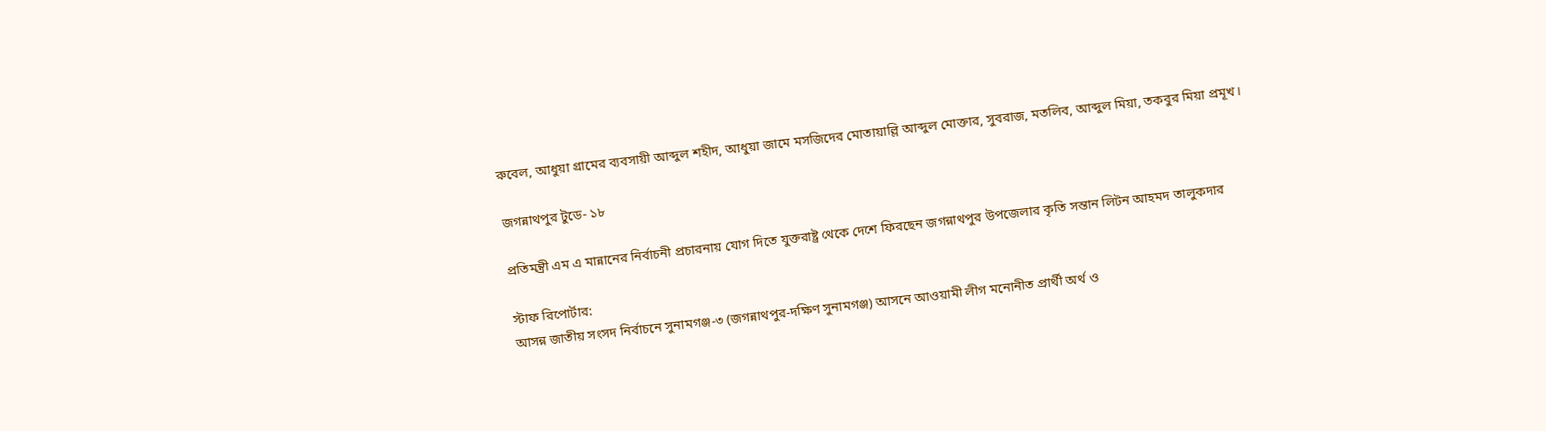রুবেল, আধুয়া গ্রামের ব্যবসায়ী আব্দুল শহীদ, আধুয়া জামে মসজিদের মোতায়াল্লি আব্দুল মোক্তার, সুবরাজ, মতলিব, আব্দুল মিয়া, তকবুর মিয়া প্রমূখ।

জগন্নাথপুর টুডে- ১৮

প্রতিমন্ত্রী এম এ মান্নানের নির্বাচনী প্রচারনায় যোগ দিতে যুক্তরাষ্ট্র থেকে দেশে ফিরছেন জগন্নাথপুর উপজেলার কৃতি সন্তান লিটন আহমদ তালুকদার

স্টাফ রিপোর্টার:
আসন্ন জাতীয় সংসদ নির্বাচনে সুনামগঞ্জ-৩ (জগন্নাথপুর-দক্ষিণ সুনামগঞ্জ) আসনে আওয়ামী লীগ মনোনীত প্রার্থী অর্থ ও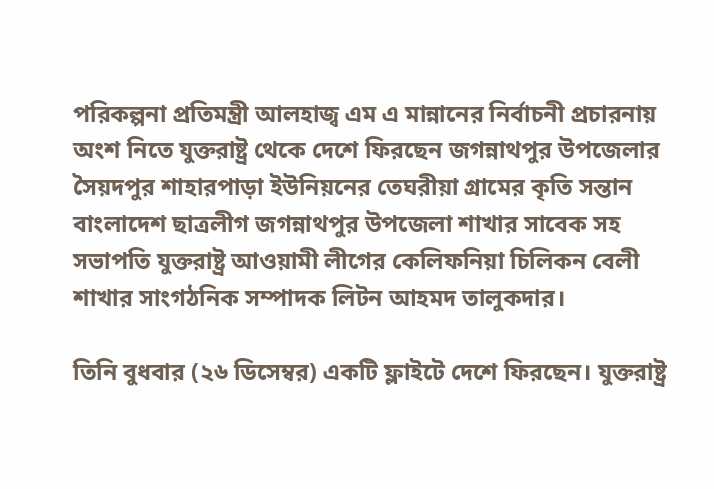পরিকল্পনা প্রতিমন্ত্রী আলহাজ্ব এম এ মান্নানের নির্বাচনী প্রচারনায় অংশ নিতে যুক্তরাষ্ট্র থেকে দেশে ফিরছেন জগন্নাথপুর উপজেলার সৈয়দপুর শাহারপাড়া ইউনিয়নের তেঘরীয়া গ্রামের কৃতি সন্তান বাংলাদেশ ছাত্রলীগ জগন্নাথপুর উপজেলা শাখার সাবেক সহ সভাপতি যুক্তরাষ্ট্র আওয়ামী লীগের কেলিফনিয়া চিলিকন বেলী শাখার সাংগঠনিক সম্পাদক লিটন আহমদ তালুকদার।

তিনি বুধবার (২৬ ডিসেম্বর) একটি ফ্লাইটে দেশে ফিরছেন। যুক্তরাষ্ট্র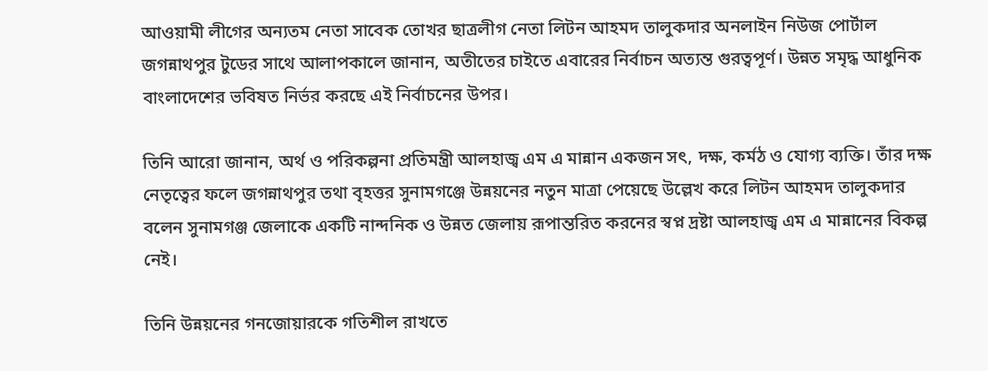আওয়ামী লীগের অন্যতম নেতা সাবেক তোখর ছাত্রলীগ নেতা লিটন আহমদ তালুকদার অনলাইন নিউজ পোর্টাল জগন্নাথপুর টুডের সাথে আলাপকালে জানান, অতীতের চাইতে এবারের নির্বাচন অত্যন্ত গুরত্বপূর্ণ। উন্নত সমৃদ্ধ আধুনিক বাংলাদেশের ভবিষত নির্ভর করছে এই নির্বাচনের উপর।

তিনি আরো জানান, অর্থ ও পরিকল্পনা প্রতিমন্ত্রী আলহাজ্ব এম এ মান্নান একজন সৎ, দক্ষ, কর্মঠ ও যোগ্য ব্যক্তি। তাঁর দক্ষ নেতৃত্বের ফলে জগন্নাথপুর তথা বৃহত্তর সুনামগঞ্জে উন্নয়নের নতুন মাত্রা পেয়েছে উল্লেখ করে লিটন আহমদ তালুকদার বলেন সুনামগঞ্জ জেলাকে একটি নান্দনিক ও উন্নত জেলায় রূপান্তরিত করনের স্বপ্ন দ্রষ্টা আলহাজ্ব এম এ মান্নানের বিকল্প নেই।

তিনি উন্নয়নের গনজোয়ারকে গতিশীল রাখতে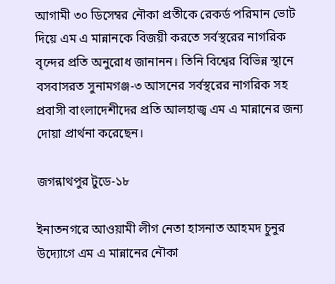আগামী ৩০ ডিসেম্বর নৌকা প্রতীকে রেকর্ড পরিমান ভোট দিয়ে এম এ মান্নানকে বিজয়ী করতে সর্বস্থরের নাগরিক বৃন্দের প্রতি অনুরোধ জানানন। তিনি বিশ্বের বিভিন্ন স্থানে বসবাসরত সুনামগঞ্জ-৩ আসনের সর্বস্থরের নাগরিক সহ প্রবাসী বাংলাদেশীদের প্রতি আলহাজ্ব এম এ মান্নানের জন্য দোয়া প্রার্থনা করেছেন।

জগন্নাথপুর টুডে-১৮

ইনাতনগরে আওয়ামী লীগ নেতা হাসনাত আহমদ চুনুর উদ্যোগে এম এ মান্নানের নৌকা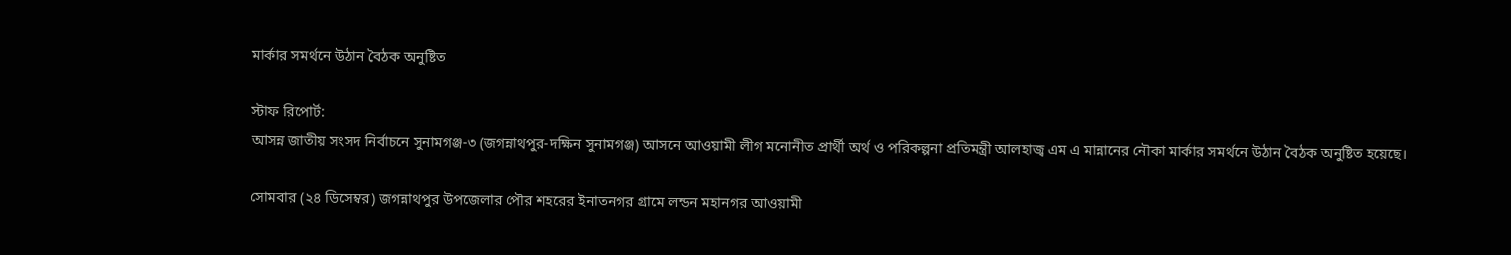মার্কার সমর্থনে উঠান বৈঠক অনুষ্টিত

স্টাফ রিপোর্ট:
আসন্ন জাতীয় সংসদ নির্বাচনে সুনামগঞ্জ-৩ (জগন্নাথপুর-দক্ষিন সুনামগঞ্জ) আসনে আওয়ামী লীগ মনোনীত প্রার্থী অর্থ ও পরিকল্পনা প্রতিমন্ত্রী আলহাজ্ব এম এ মান্নানের নৌকা মার্কার সমর্থনে উঠান বৈঠক অনুষ্টিত হয়েছে।

সোমবার (২৪ ডিসেম্বর) জগন্নাথপুর উপজেলার পৌর শহরের ইনাতনগর গ্রামে লন্ডন মহানগর আওয়ামী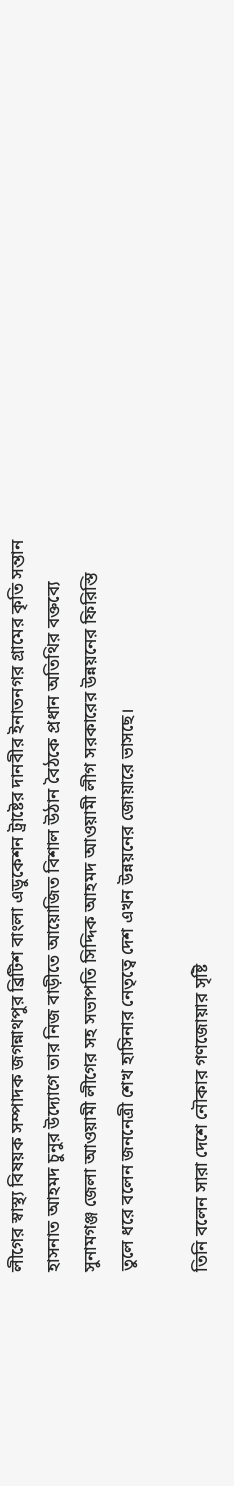লীগের স্বাস্থ্য বিষয়ক সম্পাদক জগন্নাথপুর ব্রিটিশ বাংলা এডুকেশন ট্রাষ্টের দানবীর ইনাতনগর গ্রামের কৃতি সন্তান হাসনাত আহমদ চুনুর উদ্যোগে তার নিজ বাড়ীতে আয়োজিত বিশাল উঠান বৈঠকে প্রধান অতিথির বক্তব্যে সুনামগঞ্জ জেলা আওয়ামী লীগের সহ সভাপতি সিদ্দিক আহমদ আওয়ামী লীগ সরকারের উন্নয়নের ফিরিস্তি তুলে ধরে বলেন জননেত্রী শেখ হাসিনার নেতৃত্বে দেশ এখন উন্নয়নের জোয়ারে ভাসছে।

তিনি বলেন সারা দেশে নৌকার গণজোয়ার সৃষ্টি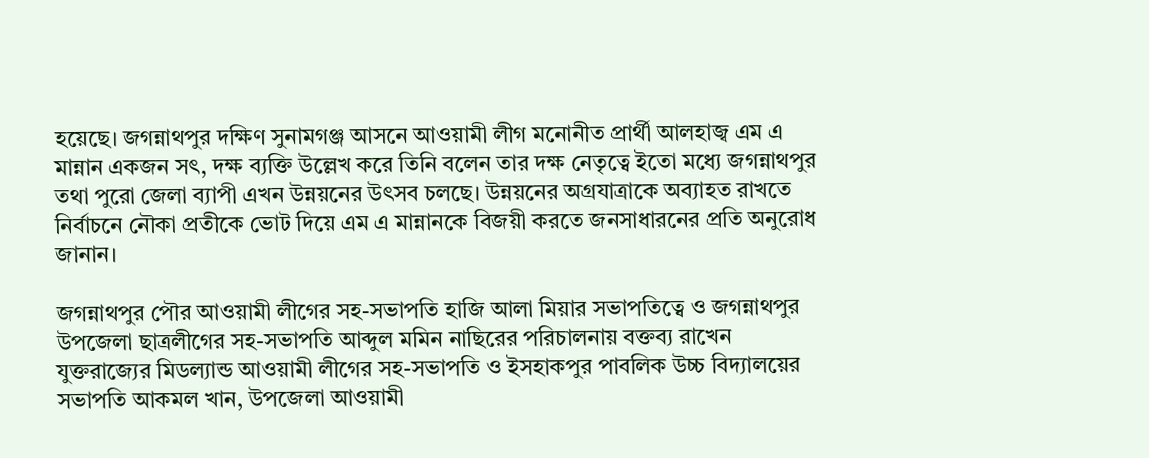হয়েছে। জগন্নাথপুর দক্ষিণ সুনামগঞ্জ আসনে আওয়ামী লীগ মনোনীত প্রার্থী আলহাজ্ব এম এ মান্নান একজন সৎ, দক্ষ ব্যক্তি উল্লেখ করে তিনি বলেন তার দক্ষ নেতৃত্বে ইতো মধ্যে জগন্নাথপুর তথা পুরো জেলা ব্যাপী এখন উন্নয়নের উৎসব চলছে। উন্নয়নের অগ্রযাত্রাকে অব্যাহত রাখতে নির্বাচনে নৌকা প্রতীকে ভোট দিয়ে এম এ মান্নানকে বিজয়ী করতে জনসাধারনের প্রতি অনুরোধ জানান।

জগন্নাথপুর পৌর আওয়ামী লীগের সহ-সভাপতি হাজি আলা মিয়ার সভাপতিত্বে ও জগন্নাথপুর উপজেলা ছাত্রলীগের সহ-সভাপতি আব্দুল মমিন নাছিরের পরিচালনায় বক্তব্য রাখেন যুক্তরাজ্যের মিডল্যান্ড আওয়ামী লীগের সহ-সভাপতি ও ইসহাকপুর পাবলিক উচ্চ বিদ্যালয়ের সভাপতি আকমল খান, উপজেলা আওয়ামী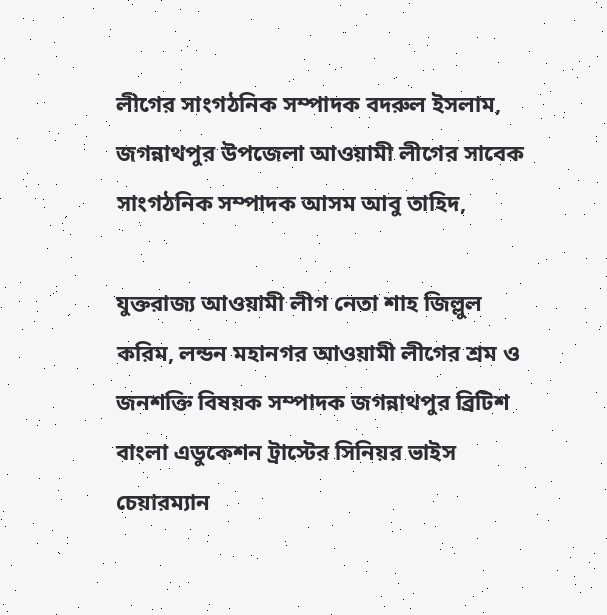লীগের সাংগঠনিক সম্পাদক বদরুল ইসলাম, জগন্নাথপুর উপজেলা আওয়ামী লীগের সাবেক সাংগঠনিক সম্পাদক আসম আবু তাহিদ,

যুক্তরাজ্য আওয়ামী লীগ নেতা শাহ জিল্লুল করিম, লন্ডন মহানগর আওয়ামী লীগের শ্রম ও জনশক্তি বিষয়ক সম্পাদক জগন্নাথপুর ব্রিটিশ বাংলা এডুকেশন ট্রাস্টের সিনিয়র ভাইস চেয়ারম্যান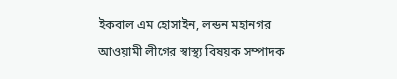ইকবাল এম হোসাইন, লন্ডন মহানগর আওয়ামী লীগের স্বাস্থ্য বিষয়ক সম্পাদক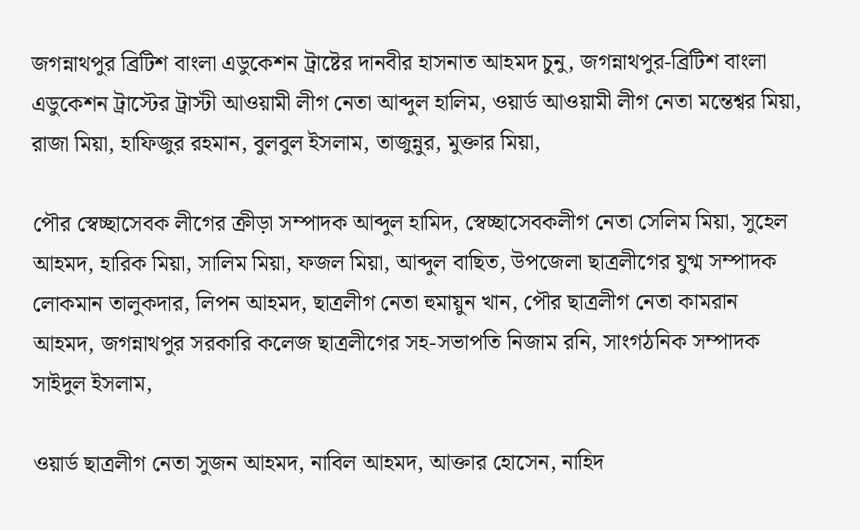জগন্নাথপুর ব্রিটিশ বাংলা এডুকেশন ট্রাষ্টের দানবীর হাসনাত আহমদ চুনু, জগন্নাথপুর-ব্রিটিশ বাংলা এডুকেশন ট্রাস্টের ট্রাস্টী আওয়ামী লীগ নেতা আব্দুল হালিম, ওয়ার্ড আওয়ামী লীগ নেতা মন্তেশ্বর মিয়া, রাজা মিয়া, হাফিজুর রহমান, বুলবুল ইসলাম, তাজুন্নুর, মুক্তার মিয়া,

পৌর স্বেচ্ছাসেবক লীগের ক্রীড়া সম্পাদক আব্দুল হামিদ, স্বেচ্ছাসেবকলীগ নেতা সেলিম মিয়া, সুহেল আহমদ, হারিক মিয়া, সালিম মিয়া, ফজল মিয়া, আব্দুল বাছিত, উপজেলা ছাত্রলীগের যুগ্ম সম্পাদক লোকমান তালুকদার, লিপন আহমদ, ছাত্রলীগ নেতা হুমায়ুন খান, পৌর ছাত্রলীগ নেতা কামরান আহমদ, জগন্নাথপুর সরকারি কলেজ ছাত্রলীগের সহ-সভাপতি নিজাম রনি, সাংগঠনিক সম্পাদক সাইদুল ইসলাম,

ওয়ার্ড ছাত্রলীগ নেতা সুজন আহমদ, নাবিল আহমদ, আক্তার হোসেন, নাহিদ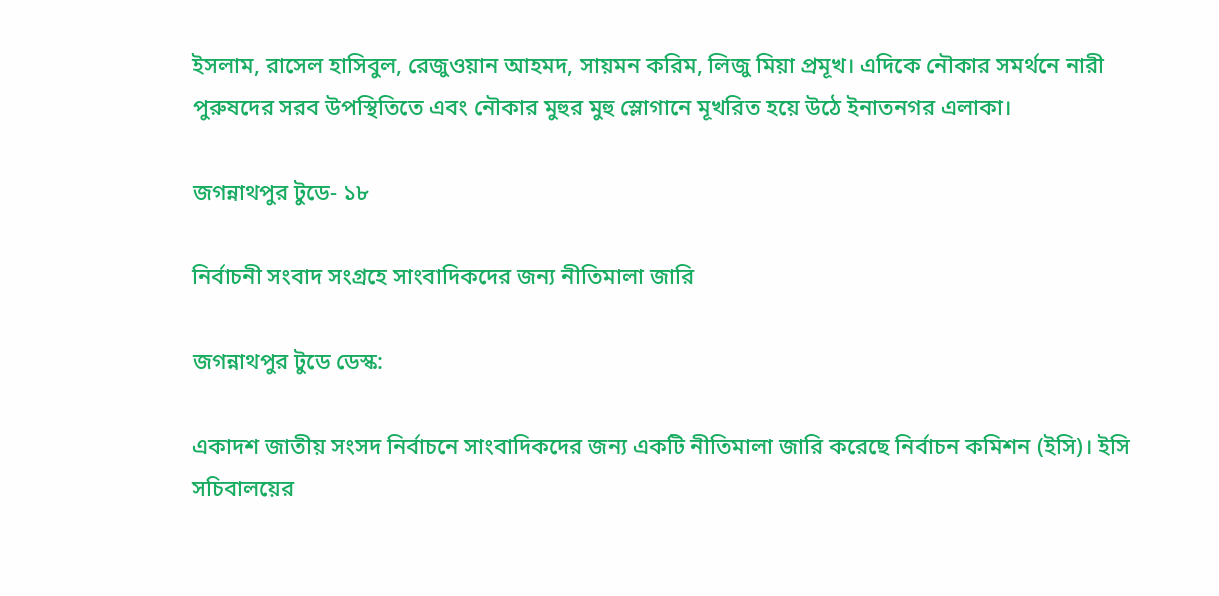ইসলাম, রাসেল হাসিবুল, রেজুওয়ান আহমদ, সায়মন করিম, লিজু মিয়া প্রমূখ। এদিকে নৌকার সমর্থনে নারী পুরুষদের সরব উপস্থিতিতে এবং নৌকার মুহুর মুহু স্লোগানে মূখরিত হয়ে উঠে ইনাতনগর এলাকা।

জগন্নাথপুর টুডে- ১৮

নির্বাচনী সংবাদ সংগ্রহে সাংবাদিকদের জন্য নীতিমালা জারি

জগন্নাথপুর টুডে ডেস্ক:

একাদশ জাতীয় সংসদ নির্বাচনে সাংবাদিকদের জন্য একটি নীতিমালা জারি করেছে নির্বাচন কমিশন (ইসি)। ইসি সচিবালয়ের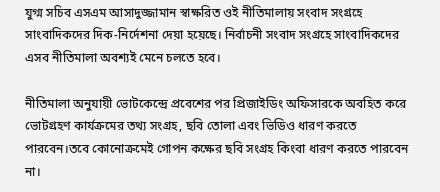যুগ্ম সচিব এসএম আসাদুজ্জামান স্বাক্ষরিত ওই নীতিমালায় সংবাদ সংগ্রহে সাংবাদিকদের দিক-নির্দেশনা দেয়া হয়েছে। নির্বাচনী সংবাদ সংগ্রহে সাংবাদিকদের এসব নীতিমালা অবশ্যই মেনে চলতে হবে।

নীতিমালা অনুযায়ী ভোটকেন্দ্রে প্রবেশের পর প্রিজাইডিং অফিসারকে অবহিত করে ভোটগ্রহণ কার্যক্রমের তথ্য সংগ্রহ, ছবি তোলা এবং ভিডিও ধারণ করতে পারবেন।তবে কোনোক্রমেই গোপন কক্ষের ছবি সংগ্রহ কিংবা ধারণ করতে পারবেন না।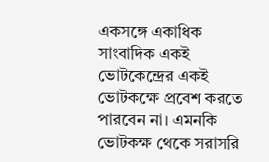একসঙ্গে একাধিক সাংবাদিক একই ভোটকেন্দ্রের একই ভোটকক্ষে প্রবেশ করতে পারবেন না। এমনকি ভোটকক্ষ থেকে সরাসরি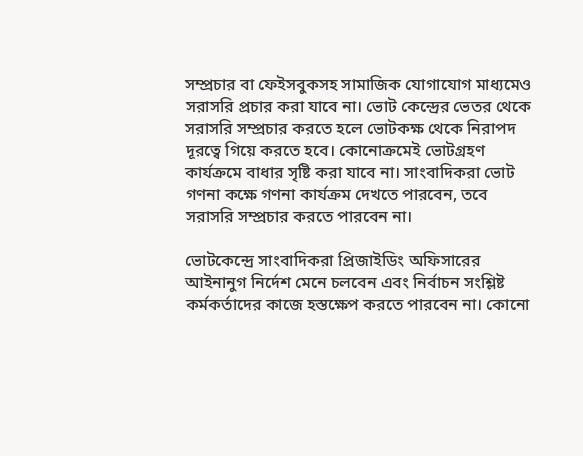সম্প্রচার বা ফেইসবুকসহ সামাজিক যোগাযোগ মাধ্যমেও সরাসরি প্রচার করা যাবে না। ভোট কেন্দ্রের ভেতর থেকে সরাসরি সম্প্রচার করতে হলে ভোটকক্ষ থেকে নিরাপদ দূরত্বে গিয়ে করতে হবে। কোনোক্রমেই ভোটগ্রহণ কার্যক্রমে বাধার সৃষ্টি করা যাবে না। সাংবাদিকরা ভোট গণনা কক্ষে গণনা কার্যক্রম দেখতে পারবেন, তবে সরাসরি সম্প্রচার করতে পারবেন না।

ভোটকেন্দ্রে সাংবাদিকরা প্রিজাইডিং অফিসারের আইনানুগ নির্দেশ মেনে চলবেন এবং নির্বাচন সংশ্লিষ্ট কর্মকর্তাদের কাজে হস্তক্ষেপ করতে পারবেন না। কোনো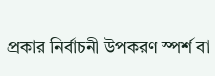প্রকার নির্বাচনী উপকরণ স্পর্শ বা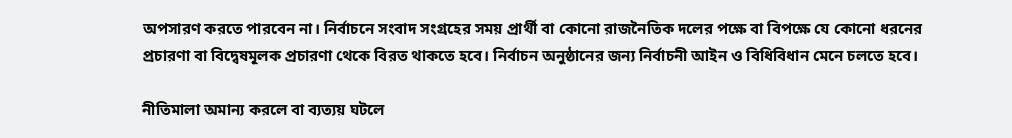অপসারণ করতে পারবেন না। নির্বাচনে সংবাদ সংগ্রহের সময় প্রার্থী বা কোনো রাজনৈতিক দলের পক্ষে বা বিপক্ষে যে কোনো ধরনের প্রচারণা বা বিদ্বেষমূলক প্রচারণা থেকে বিরত থাকতে হবে। নির্বাচন অনুষ্ঠানের জন্য নির্বাচনী আইন ও বিধিবিধান মেনে চলতে হবে।

নীতিমালা অমান্য করলে বা ব্যত্যয় ঘটলে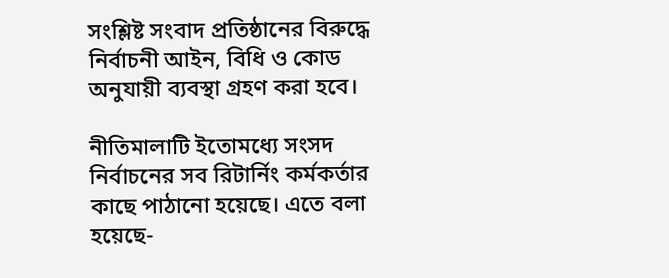সংশ্লিষ্ট সংবাদ প্রতিষ্ঠানের বিরুদ্ধে নির্বাচনী আইন, বিধি ও কোড অনুযায়ী ব্যবস্থা গ্রহণ করা হবে।

নীতিমালাটি ইতোমধ্যে সংসদ নির্বাচনের সব রিটার্নিং কর্মকর্তার কাছে পাঠানো হয়েছে। এতে বলা হয়েছে-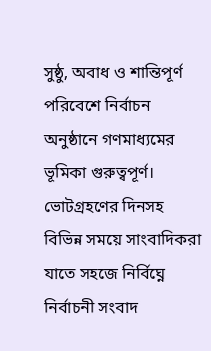সুষ্ঠু, অবাধ ও শান্তিপূর্ণ পরিবেশে নির্বাচন অনুষ্ঠানে গণমাধ্যমের ভূমিকা গুরুত্বপূর্ণ। ভোটগ্রহণের দিনসহ বিভিন্ন সময়ে সাংবাদিকরা যাতে সহজে নির্বিঘ্নে নির্বাচনী সংবাদ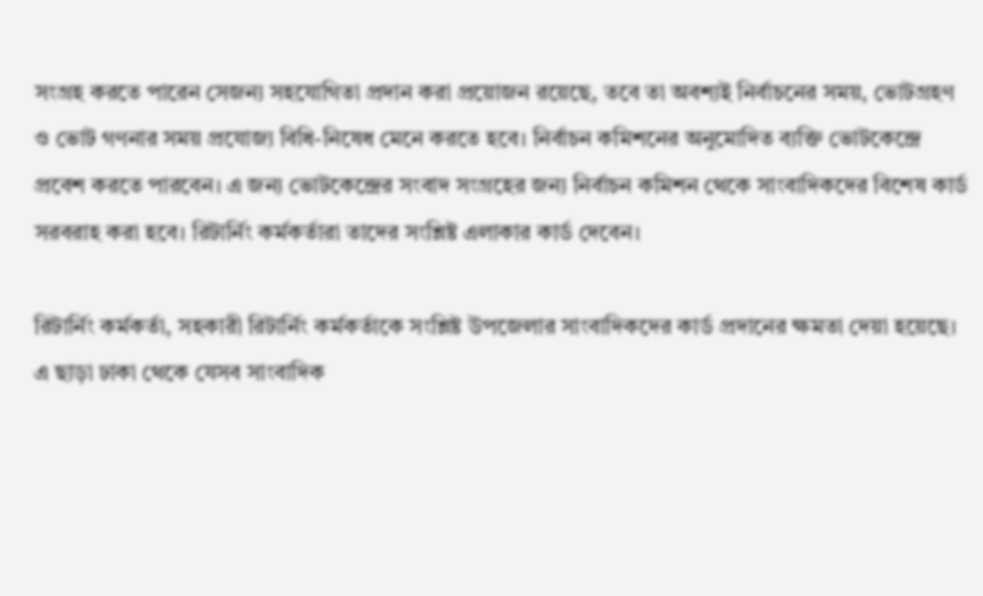সংগ্রহ করতে পারেন সেজন্য সহযোগিতা প্রদান করা প্রয়োজন রয়েছে, তবে তা অবশ্যই নির্বাচনের সময়, ভোটগ্রহণ ও ভোট গণনার সময় প্রযোজ্য বিধি-নিষেধ মেনে করতে হবে। নির্বাচন কমিশনের অনুমোদিত ব্যক্তি ভোটকেন্দ্রে প্রবেশ করতে পারবেন। এ জন্য ভোটকেন্দ্রের সংবাদ সংগ্রহের জন্য নির্বাচন কমিশন থেকে সাংবাদিকদের বিশেষ কার্ড সরবরাহ করা হবে। রিটার্নিং কর্মকর্তারা তাদের সংশ্লিষ্ট এলাকার কার্ড দেবেন।

রিটার্নিং কর্মকর্তা, সহকারী রিটার্নিং কর্মকর্তাকে সংশ্লিষ্ট উপজেলার সাংবাদিকদের কার্ড প্রদানের ক্ষমতা দেয়া হয়েছে। এ ছাড়া ঢাকা থেকে যেসব সাংবাদিক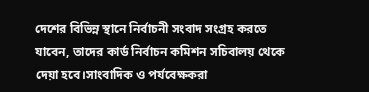দেশের বিভিন্ন স্থানে নির্বাচনী সংবাদ সংগ্রহ করতে যাবেন, তাদের কার্ড নির্বাচন কমিশন সচিবালয় থেকে দেয়া হবে।সাংবাদিক ও পর্যবেক্ষকরা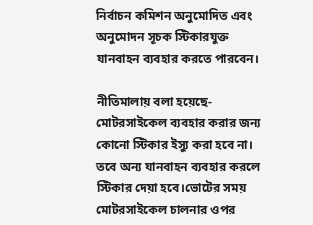নির্বাচন কমিশন অনুমোদিত এবং অনুমোদন সূচক স্টিকারযুক্ত যানবাহন ব্যবহার করতে পারবেন।

নীতিমালায় বলা হয়েছে- মোটরসাইকেল ব্যবহার করার জন্য কোনো স্টিকার ইস্যু করা হবে না। তবে অন্য যানবাহন ব্যবহার করলে স্টিকার দেয়া হবে।ভোটের সময় মোটরসাইকেল চালনার ওপর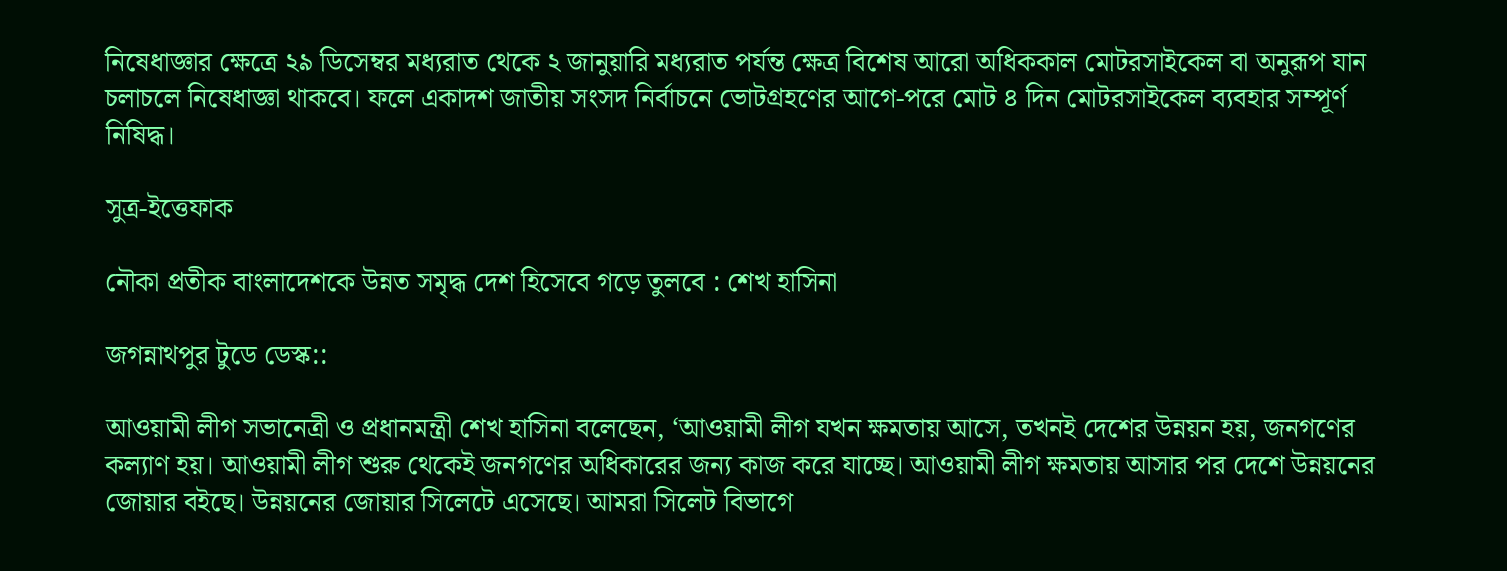নিষেধাজ্ঞার ক্ষেত্রে ২৯ ডিসেম্বর মধ্যরাত থেকে ২ জানুয়ারি মধ্যরাত পর্যন্ত ক্ষেত্র বিশেষ আরো অধিককাল মোটরসাইকেল বা অনুরূপ যান চলাচলে নিষেধাজ্ঞা থাকবে। ফলে একাদশ জাতীয় সংসদ নির্বাচনে ভোটগ্রহণের আগে-পরে মোট ৪ দিন মোটরসাইকেল ব্যবহার সম্পূর্ণ নিষিদ্ধ।

সুত্র-ইত্তেফাক

নৌকা প্রতীক বাংলাদেশকে উন্নত সমৃদ্ধ দেশ হিসেবে গড়ে তুলবে : শেখ হাসিনা

জগন্নাথপুর টুডে ডেস্ক::

আওয়ামী লীগ সভানেত্রী ও প্রধানমন্ত্রী শেখ হাসিনা বলেছেন, ‘আওয়ামী লীগ যখন ক্ষমতায় আসে, তখনই দেশের উন্নয়ন হয়, জনগণের কল্যাণ হয়। আওয়ামী লীগ শুরু থেকেই জনগণের অধিকারের জন্য কাজ করে যাচ্ছে। আওয়ামী লীগ ক্ষমতায় আসার পর দেশে উন্নয়নের জোয়ার বইছে। উন্নয়নের জোয়ার সিলেটে এসেছে। আমরা সিলেট বিভাগে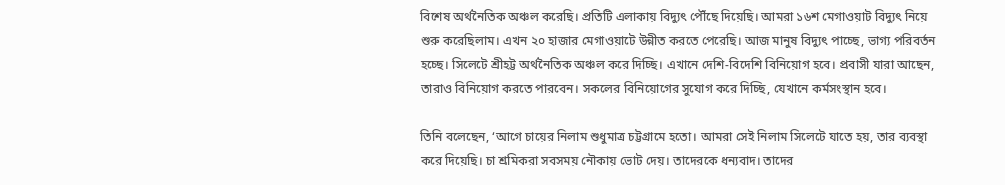বিশেষ অর্থনৈতিক অঞ্চল করেছি। প্রতিটি এলাকায় বিদ্যুৎ পৌঁছে দিয়েছি। আমরা ১৬শ মেগাওয়াট বিদ্যুৎ নিয়ে শুরু করেছিলাম। এখন ২০ হাজার মেগাওয়াটে উন্নীত করতে পেরেছি। আজ মানুষ বিদ্যুৎ পাচ্ছে, ভাগ্য পরিবর্তন হচ্ছে। সিলেটে শ্রীহট্ট অর্থনৈতিক অঞ্চল করে দিচ্ছি। এখানে দেশি-বিদেশি বিনিয়োগ হবে। প্রবাসী যারা আছেন, তারাও বিনিয়োগ করতে পারবেন। সকলের বিনিয়োগের সুযোগ করে দিচ্ছি, যেখানে কর্মসংস্থান হবে।

তিনি বলেছেন, ‘আগে চায়ের নিলাম শুধুমাত্র চট্টগ্রামে হতো। আমরা সেই নিলাম সিলেটে যাতে হয়, তার ব্যবস্থা করে দিয়েছি। চা শ্রমিকরা সবসময় নৌকায় ভোট দেয়। তাদেরকে ধন্যবাদ। তাদের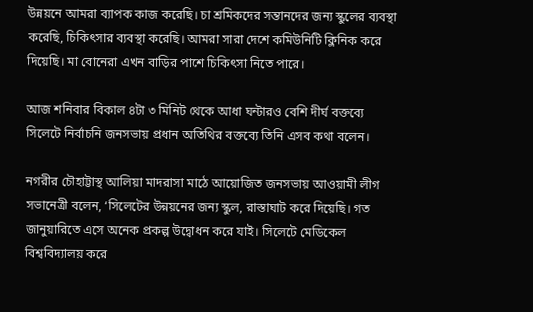উন্নয়নে আমরা ব্যাপক কাজ করেছি। চা শ্রমিকদের সন্তানদের জন্য স্কুলের ব্যবস্থা করেছি, চিকিৎসার ব্যবস্থা করেছি। আমরা সারা দেশে কমিউনিটি ক্লিনিক করে দিয়েছি। মা বোনেরা এখন বাড়ির পাশে চিকিৎসা নিতে পারে।

আজ শনিবার বিকাল ৪টা ৩ মিনিট থেকে আধা ঘন্টারও বেশি দীর্ঘ বক্তব্যে সিলেটে নির্বাচনি জনসভায় প্রধান অতিথির বক্তব্যে তিনি এসব কথা বলেন।

নগরীর চৌহাট্টাস্থ আলিয়া মাদরাসা মাঠে আয়োজিত জনসভায় আওয়ামী লীগ সভানেত্রী বলেন, ‘সিলেটের উন্নয়নের জন্য স্কুল, রাস্তাঘাট করে দিয়েছি। গত জানুয়ারিতে এসে অনেক প্রকল্প উদ্বোধন করে যাই। সিলেটে মেডিকেল বিশ্ববিদ্যালয় করে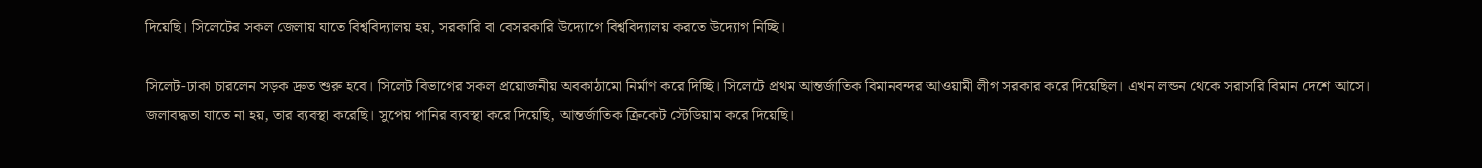দিয়েছি। সিলেটের সকল জেলায় যাতে বিশ্ববিদ্যালয় হয়, সরকারি বা বেসরকারি উদ্যোগে বিশ্ববিদ্যালয় করতে উদ্যোগ নিচ্ছি।

সিলেট-ঢাকা চারলেন সড়ক দ্রুত শুরু হবে। সিলেট বিভাগের সকল প্রয়োজনীয় অবকাঠামো নির্মাণ করে দিচ্ছি। সিলেটে প্রথম আন্তর্জাতিক বিমানবন্দর আওয়ামী লীগ সরকার করে দিয়েছিল। এখন লন্ডন থেকে সরাসরি বিমান দেশে আসে। জলাবদ্ধতা যাতে না হয়, তার ব্যবস্থা করেছি। সুপেয় পানির ব্যবস্থা করে দিয়েছি, আন্তর্জাতিক ক্রিকেট স্টেডিয়াম করে দিয়েছি।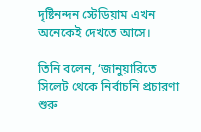দৃষ্টিনন্দন স্টেডিয়াম এখন অনেকেই দেখতে আসে।

তিনি বলেন, ‘জানুয়ারিতে সিলেট থেকে নির্বাচনি প্রচারণা শুরু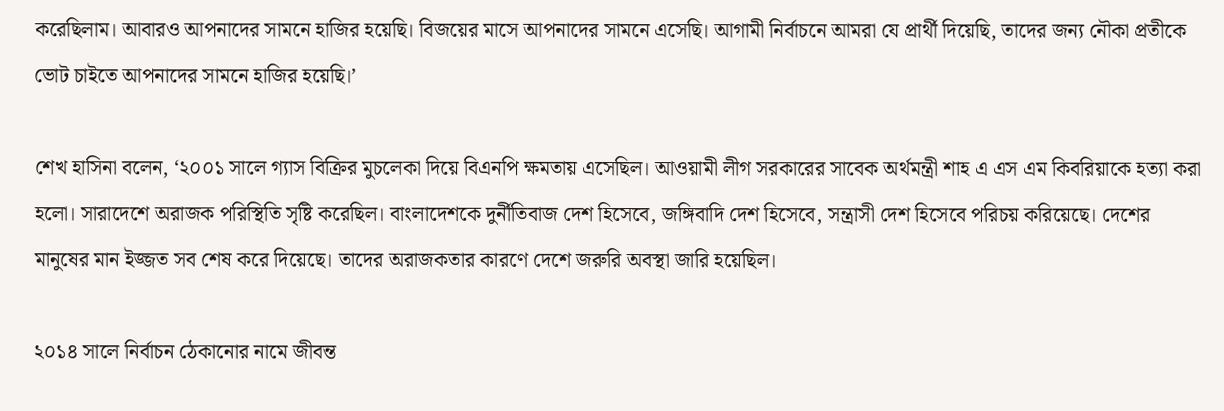করেছিলাম। আবারও আপনাদের সামনে হাজির হয়েছি। বিজয়ের মাসে আপনাদের সামনে এসেছি। আগামী নির্বাচনে আমরা যে প্রার্থী দিয়েছি, তাদের জন্য নৌকা প্রতীকে ভোট চাইতে আপনাদের সামনে হাজির হয়েছি।’

শেখ হাসিনা বলেন, ‘২০০১ সালে গ্যাস বিক্রির মুচলেকা দিয়ে বিএনপি ক্ষমতায় এসেছিল। আওয়ামী লীগ সরকারের সাবেক অর্থমন্ত্রী শাহ এ এস এম কিবরিয়াকে হত্যা করা হলো। সারাদেশে অরাজক পরিস্থিতি সৃষ্টি করেছিল। বাংলাদেশকে দুর্নীতিবাজ দেশ হিসেবে, জঙ্গিবাদি দেশ হিসেবে, সন্ত্রাসী দেশ হিসেবে পরিচয় করিয়েছে। দেশের মানুষের মান ইজ্জত সব শেষ করে দিয়েছে। তাদের অরাজকতার কারণে দেশে জরুরি অবস্থা জারি হয়েছিল।

২০১৪ সালে নির্বাচন ঠেকানোর নামে জীবন্ত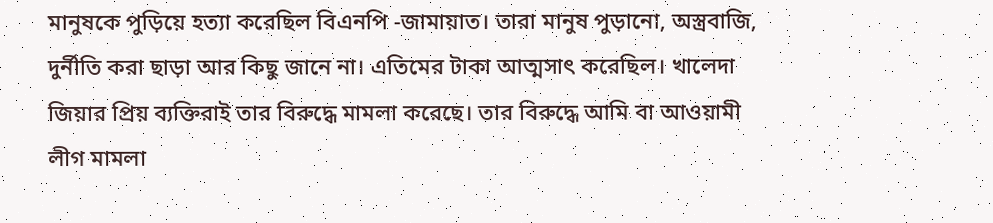মানুষকে পুড়িয়ে হত্যা করেছিল বিএনপি -জামায়াত। তারা মানুষ পুড়ানো, অস্ত্রবাজি, দুর্নীতি করা ছাড়া আর কিছু জানে না। এতিমের টাকা আত্মসাৎ করেছিল। খালেদা জিয়ার প্রিয় ব্যক্তিরাই তার বিরুদ্ধে মামলা করেছে। তার বিরুদ্ধে আমি বা আওয়ামী লীগ মামলা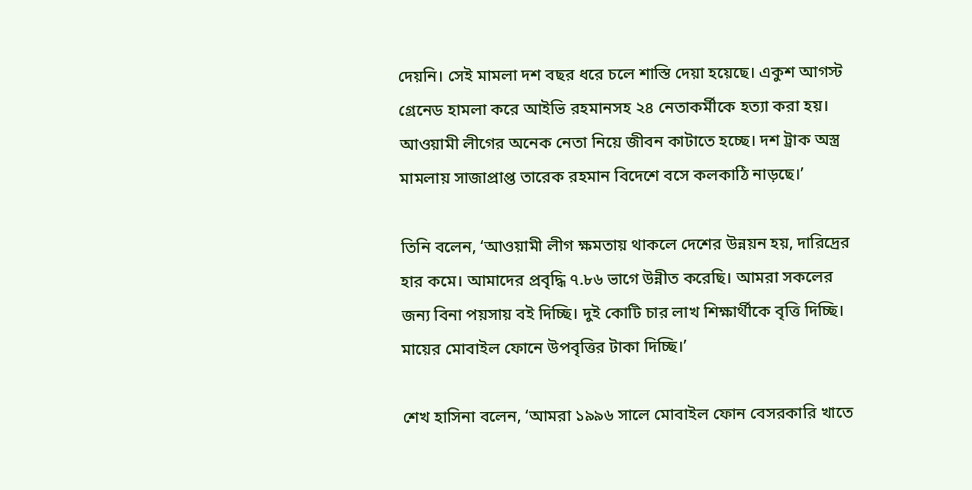দেয়নি। সেই মামলা দশ বছর ধরে চলে শাস্তি দেয়া হয়েছে। একুশ আগস্ট গ্রেনেড হামলা করে আইভি রহমানসহ ২৪ নেতাকর্মীকে হত্যা করা হয়। আওয়ামী লীগের অনেক নেতা নিয়ে জীবন কাটাতে হচ্ছে। দশ ট্রাক অস্ত্র মামলায় সাজাপ্রাপ্ত তারেক রহমান বিদেশে বসে কলকাঠি নাড়ছে।’

তিনি বলেন, ‘আওয়ামী লীগ ক্ষমতায় থাকলে দেশের উন্নয়ন হয়, দারিদ্রের হার কমে। আমাদের প্রবৃদ্ধি ৭.৮৬ ভাগে উন্নীত করেছি। আমরা সকলের জন্য বিনা পয়সায় বই দিচ্ছি। দুই কোটি চার লাখ শিক্ষার্থীকে বৃত্তি দিচ্ছি। মায়ের মোবাইল ফোনে উপবৃত্তির টাকা দিচ্ছি।’

শেখ হাসিনা বলেন, ‘আমরা ১৯৯৬ সালে মোবাইল ফোন বেসরকারি খাতে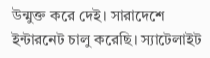উন্মুক্ত করে দেই। সারাদেশে ইন্টারনেট চালু করেছি। স্যাটেলাইট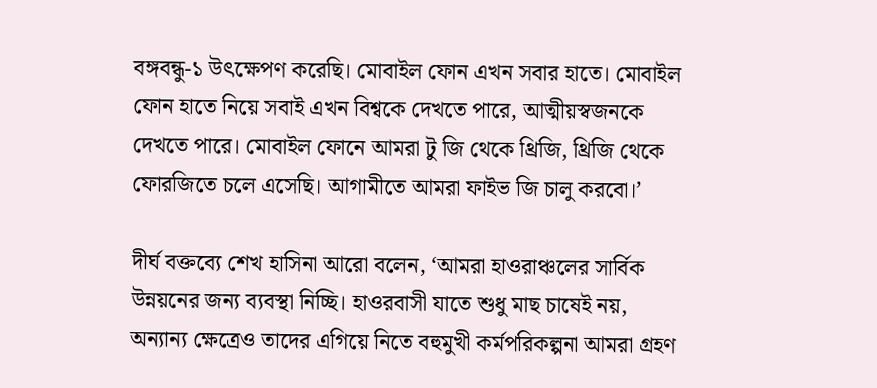বঙ্গবন্ধু-১ উৎক্ষেপণ করেছি। মোবাইল ফোন এখন সবার হাতে। মোবাইল ফোন হাতে নিয়ে সবাই এখন বিশ্বকে দেখতে পারে, আত্মীয়স্বজনকে দেখতে পারে। মোবাইল ফোনে আমরা টু জি থেকে থ্রিজি, থ্রিজি থেকে ফোরজিতে চলে এসেছি। আগামীতে আমরা ফাইভ জি চালু করবো।’

দীর্ঘ বক্তব্যে শেখ হাসিনা আরো বলেন, ‘আমরা হাওরাঞ্চলের সার্বিক উন্নয়নের জন্য ব্যবস্থা নিচ্ছি। হাওরবাসী যাতে শুধু মাছ চাষেই নয়, অন্যান্য ক্ষেত্রেও তাদের এগিয়ে নিতে বহুমুখী কর্মপরিকল্পনা আমরা গ্রহণ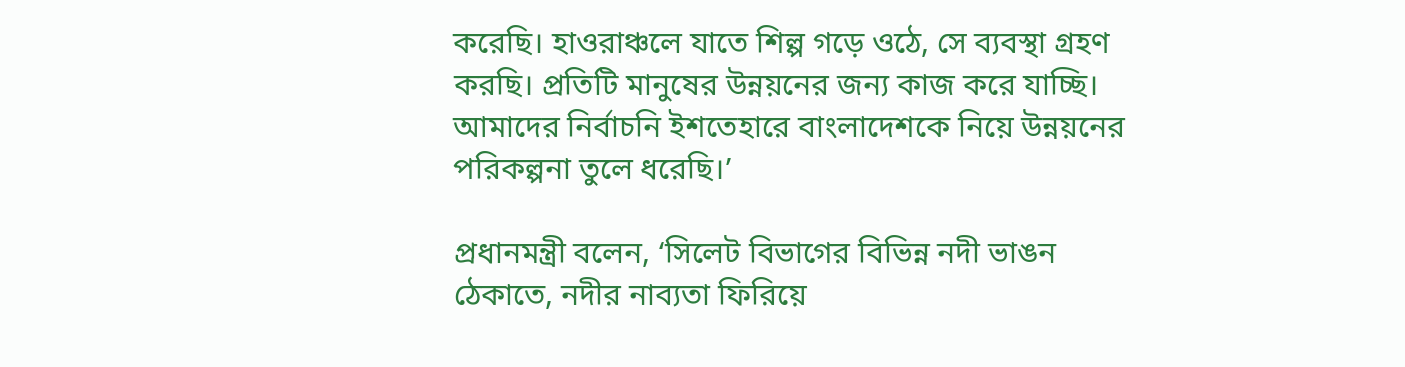করেছি। হাওরাঞ্চলে যাতে শিল্প গড়ে ওঠে, সে ব্যবস্থা গ্রহণ করছি। প্রতিটি মানুষের উন্নয়নের জন্য কাজ করে যাচ্ছি। আমাদের নির্বাচনি ইশতেহারে বাংলাদেশকে নিয়ে উন্নয়নের পরিকল্পনা তুলে ধরেছি।’

প্রধানমন্ত্রী বলেন, ‘সিলেট বিভাগের বিভিন্ন নদী ভাঙন ঠেকাতে, নদীর নাব্যতা ফিরিয়ে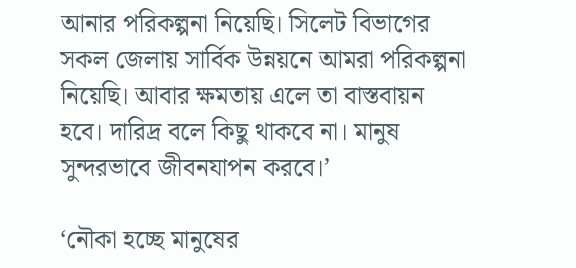আনার পরিকল্পনা নিয়েছি। সিলেট বিভাগের সকল জেলায় সার্বিক উন্নয়নে আমরা পরিকল্পনা নিয়েছি। আবার ক্ষমতায় এলে তা বাস্তবায়ন হবে। দারিদ্র বলে কিছু থাকবে না। মানুষ সুন্দরভাবে জীবনযাপন করবে।’

‘নৌকা হচ্ছে মানুষের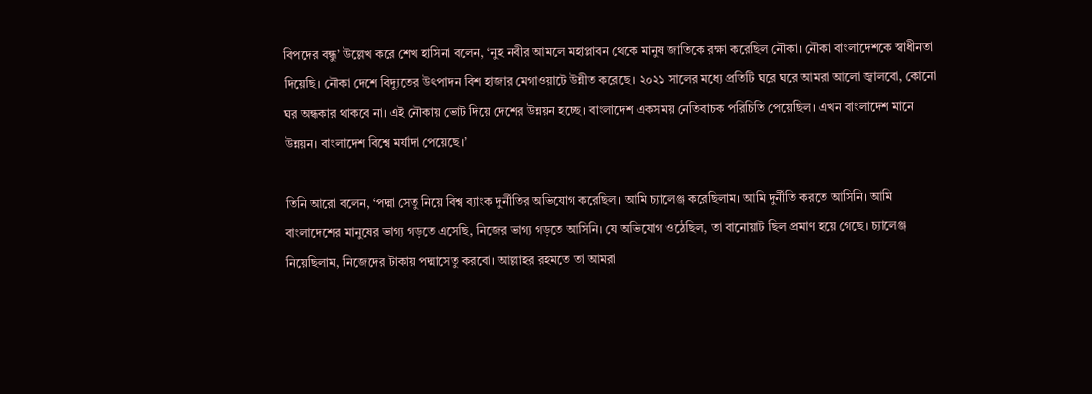বিপদের বন্ধু’ উল্লেখ করে শেখ হাসিনা বলেন, ‘নুহ নবীর আমলে মহাপ্লাবন থেকে মানুষ জাতিকে রক্ষা করেছিল নৌকা। নৌকা বাংলাদেশকে স্বাধীনতা দিয়েছি। নৌকা দেশে বিদ্যুতের উৎপাদন বিশ হাজার মেগাওয়াটে উন্নীত করেছে। ২০২১ সালের মধ্যে প্রতিটি ঘরে ঘরে আমরা আলো জ্বালবো, কোনো ঘর অন্ধকার থাকবে না। এই নৌকায় ভোট দিয়ে দেশের উন্নয়ন হচ্ছে। বাংলাদেশ একসময় নেতিবাচক পরিচিতি পেয়েছিল। এখন বাংলাদেশ মানে উন্নয়ন। বাংলাদেশ বিশ্বে মর্যাদা পেয়েছে।’

তিনি আরো বলেন, ‘পদ্মা সেতু নিয়ে বিশ্ব ব্যাংক দুর্নীতির অভিযোগ করেছিল। আমি চ্যালেঞ্জ করেছিলাম। আমি দুর্নীতি করতে আসিনি। আমি বাংলাদেশের মানুষের ভাগ্য গড়তে এসেছি, নিজের ভাগ্য গড়তে আসিনি। যে অভিযোগ ওঠেছিল, তা বানোয়াট ছিল প্রমাণ হয়ে গেছে। চ্যালেঞ্জ নিয়েছিলাম, নিজেদের টাকায় পদ্মাসেতু করবো। আল্লাহর রহমতে তা আমরা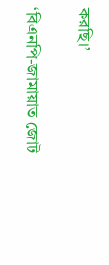করছি।’

‘বিএনপি-জামায়াত জোট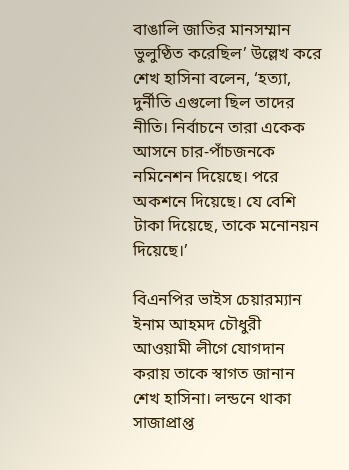বাঙালি জাতির মানসম্মান ভুলুণ্ঠিত করেছিল’ উল্লেখ করে শেখ হাসিনা বলেন, ‘হত্যা, দুর্নীতি এগুলো ছিল তাদের নীতি। নির্বাচনে তারা একেক আসনে চার-পাঁচজনকে নমিনেশন দিয়েছে। পরে অকশনে দিয়েছে। যে বেশি টাকা দিয়েছে, তাকে মনোনয়ন দিয়েছে।’

বিএনপির ভাইস চেয়ারম্যান ইনাম আহমদ চৌধুরী আওয়ামী লীগে যোগদান করায় তাকে স্বাগত জানান শেখ হাসিনা। লন্ডনে থাকা সাজাপ্রাপ্ত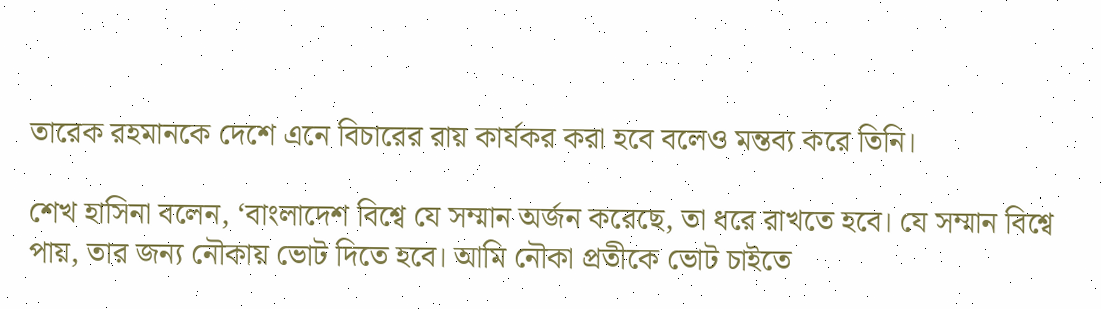তারেক রহমানকে দেশে এনে বিচারের রায় কার্যকর করা হবে বলেও মন্তব্য করে তিনি।

শেখ হাসিনা বলেন, ‘বাংলাদেশ বিশ্বে যে সম্মান অর্জন করেছে, তা ধরে রাখতে হবে। যে সম্মান বিশ্বে পায়, তার জন্য নৌকায় ভোট দিতে হবে। আমি নৌকা প্রতীকে ভোট চাইতে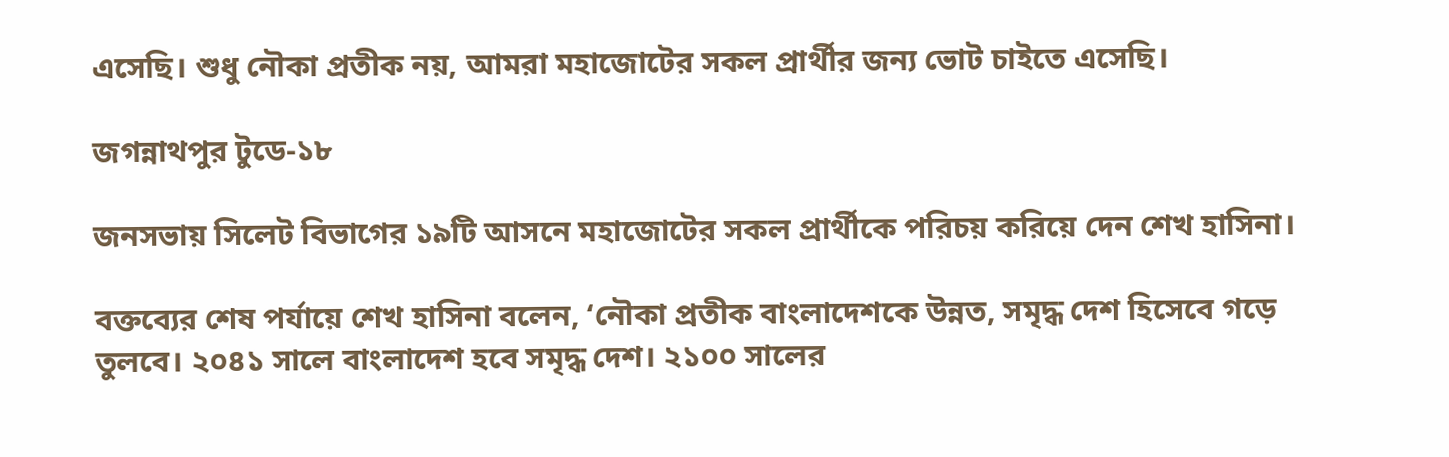এসেছি। শুধু নৌকা প্রতীক নয়, আমরা মহাজোটের সকল প্রার্থীর জন্য ভোট চাইতে এসেছি।

জগন্নাথপুর টুডে-১৮

জনসভায় সিলেট বিভাগের ১৯টি আসনে মহাজোটের সকল প্রার্থীকে পরিচয় করিয়ে দেন শেখ হাসিনা।

বক্তব্যের শেষ পর্যায়ে শেখ হাসিনা বলেন, ‘নৌকা প্রতীক বাংলাদেশকে উন্নত, সমৃদ্ধ দেশ হিসেবে গড়ে তুলবে। ২০৪১ সালে বাংলাদেশ হবে সমৃদ্ধ দেশ। ২১০০ সালের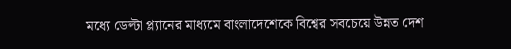মধ্যে ডেল্টা প্ল্যানের মাধ্যমে বাংলাদেশেকে বিশ্বের সবচেয়ে উন্নত দেশ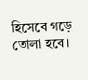হিসেবে গড়ে তোলা হবে।